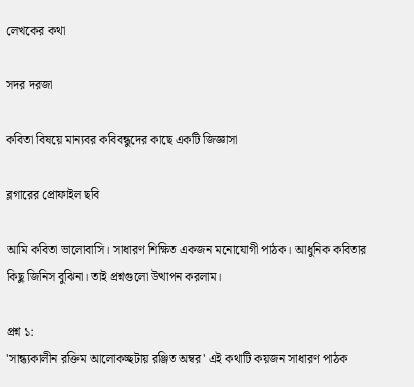লেখকের ক‌থা

সদর দরজা

কবিতা বিষয়ে মান্যবর কবিবন্ধুদের কাছে একটি জিজ্ঞাসা

ব্লগারের প্রোফাইল ছবি

আমি কবিতা ভালোবাসি। সাধারণ শিক্ষিত একজন মনোযোগী পাঠক। আধুনিক কবিতার কিছু জিনিস বুঝিনা। তাই প্রশ্নগুলো উত্থাপন করলাম।

প্রশ্ন ১:
'সান্ধ্যকালীন রক্তিম আলোকচ্ছটায় রঞ্জিত অম্বর' এই কথাটি কয়জন সাধারণ পাঠক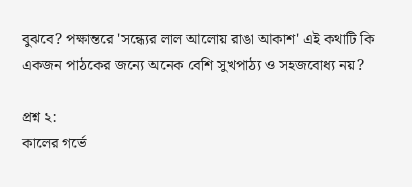বুঝবে? পক্ষান্তরে 'সন্ধ্যের লাল আলোয় রাঙা আকাশ' এই কথাটি কি একজন পাঠকের জন্যে অনেক বেশি সুখপাঠ্য ও সহজবোধ্য নয়?

প্রশ্ন ২:
কালের গর্ভে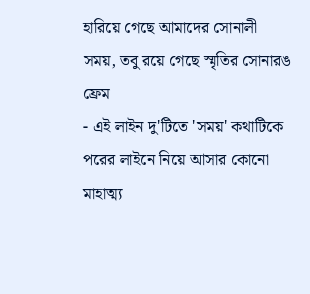হারিয়ে গেছে আমাদের সোনালী
সময়, তবু রয়ে গেছে স্মৃতির সোনারঙ ফ্রেম
- এই লাইন দু'টিতে 'সময়' কথাটিকে পরের লাইনে নিয়ে আসার কোনো মাহাত্ম্য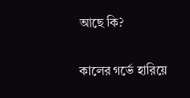আছে কি?

কালের গর্ভে হারিয়ে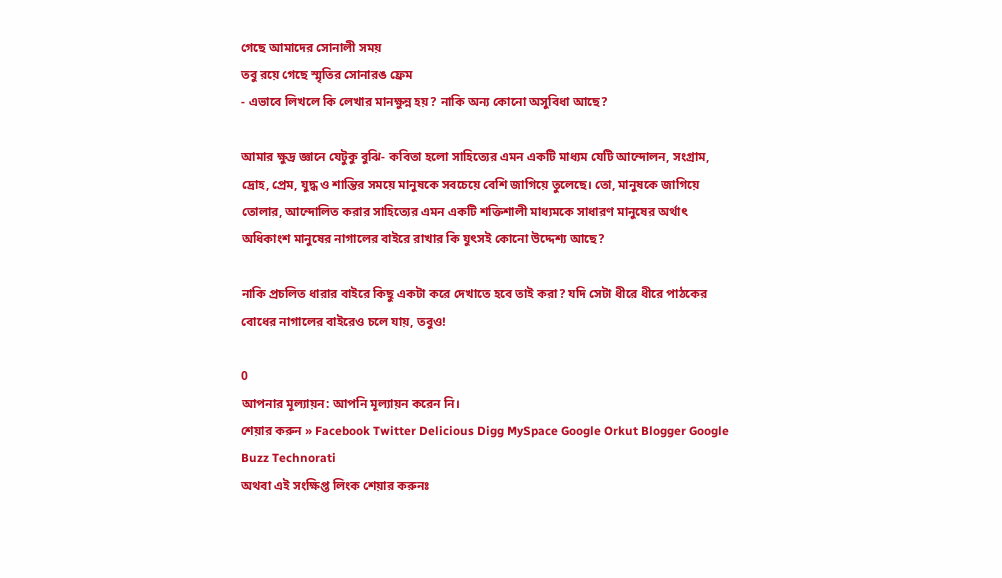গেছে আমাদের সোনালী সময়
তবু রয়ে গেছে স্মৃতির সোনারঙ ফ্রেম
- এভাবে লিখলে কি লেখার মানক্ষুন্ন হয়? নাকি অন্য কোনো অসুবিধা আছে?

আমার ক্ষুদ্র জ্ঞানে যেটুকু বুঝি- কবিতা হলো সাহিত্যের এমন একটি মাধ্যম যেটি আন্দোলন, সংগ্রাম, দ্রোহ, প্রেম, যুদ্ধ ও শান্তির সময়ে মানুষকে সবচেয়ে বেশি জাগিয়ে তুলেছে। তো, মানুষকে জাগিয়ে তোলার, আন্দোলিত করার সাহিত্যের এমন একটি শক্তিশালী মাধ্যমকে সাধারণ মানুষের অর্থাৎ অধিকাংশ মানুষের নাগালের বাইরে রাখার কি যুৎসই কোনো উদ্দেশ্য আছে?

নাকি প্রচলিত ধারার বাইরে কিছু একটা করে দেখাতে হবে তাই করা? যদি সেটা ধীরে ধীরে পাঠকের বোধের নাগালের বাইরেও চলে যায়, তবুও!

0
আপনার মূল্যায়ন: আপনি মূল্যায়ন করেন নি।
শেয়ার করুন » Facebook Twitter Delicious Digg MySpace Google Orkut Blogger Google Buzz Technorati
অথবা এই সংক্ষিপ্ত লিংক শেয়ার করুনঃ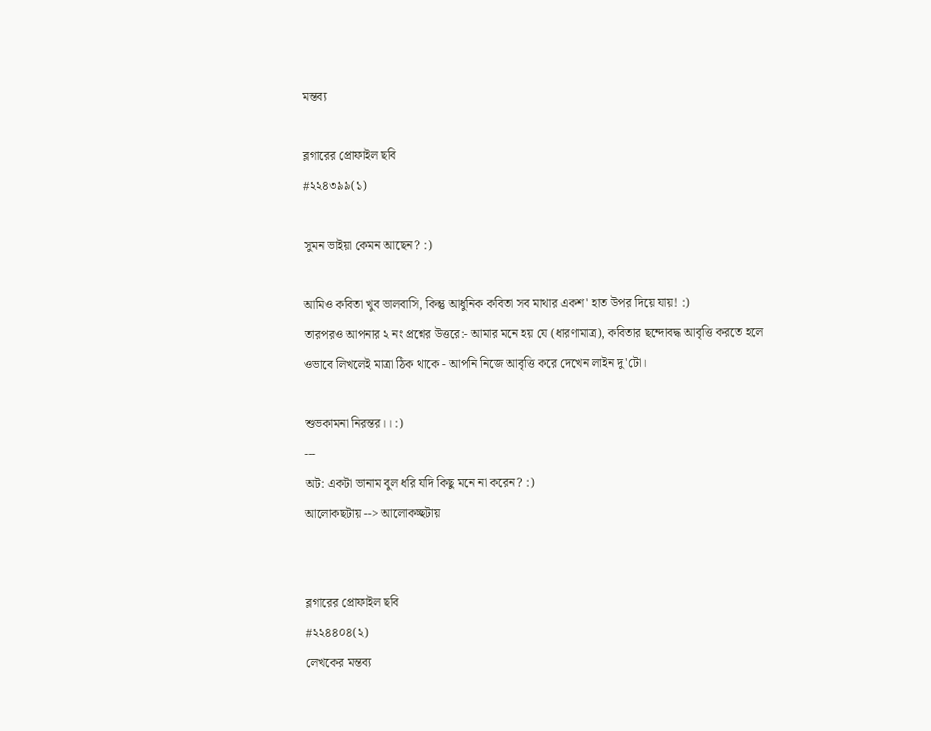মন্তব্য

ব্লগারের প্রোফাইল ছবি
#২২৪৩৯৯(১)

সুমন ভাইয়া কেমন আছেন? :)

আমিও কবিতা খুব ভালবাসি, কিন্তু আধুনিক কবিতা সব মাথার একশ' হাত উপর দিয়ে যায়! :)
তারপরও আপনার ২ নং প্রশ্নের উত্তরে:- আমার মনে হয় যে (ধারণামাত্র), কবিতার ছন্দোবদ্ধ আবৃত্তি করতে হলে ওভাবে লিখলেই মাত্রা ঠিক থাকে - আপনি নিজে আবৃত্তি করে দেখেন লাইন দু'টো।

শুভকামনা নিরন্তর।। :)
---
অট: একটা ভানাম বুল ধরি যদি কিছু মনে না করেন? :)
আলোকছটায় --> আলোকচ্ছটায়


ব্লগারের প্রোফাইল ছবি
#২২৪৪০৪(২)
লেখকের মন্তব্য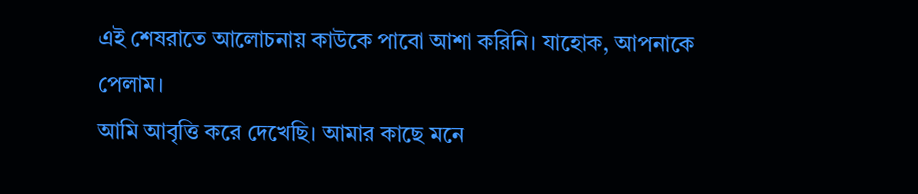এই শেষরাতে আলোচনায় কাউকে পাবো আশা করিনি। যাহোক, আপনাকে পেলাম।
আমি আবৃত্তি করে দেখেছি। আমার কাছে মনে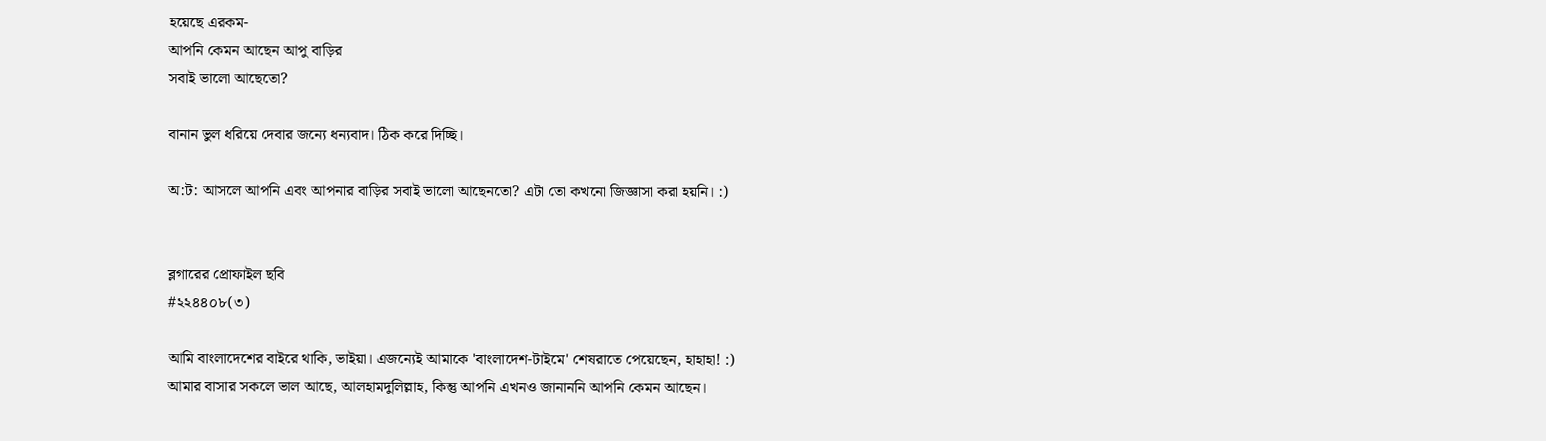হয়েছে এরকম-
আপনি কেমন আছেন আপু বাড়ির
সবাই ভালো আছেতো?

বানান ভুল ধরিয়ে দেবার জন্যে ধন্যবাদ। ঠিক করে দিচ্ছি।

অ:ট: আসলে আপনি এবং আপনার বাড়ির সবাই ভালো আছেনতো? এটা তো কখনো জিজ্ঞাসা করা হয়নি। :)


ব্লগারের প্রোফাইল ছবি
#২২৪৪০৮(৩)

আমি বাংলাদেশের বাইরে থাকি, ভাইয়া। এজন্যেই আমাকে 'বাংলাদেশ-টাইমে' শেষরাতে পেয়েছেন, হাহাহা! :)
আমার বাসার সকলে ভাল আছে, আলহামদুলিল্লাহ, কিন্তু আপনি এখনও জানাননি আপনি কেমন আছেন।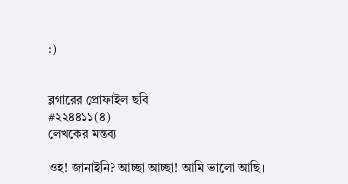:)


ব্লগারের প্রোফাইল ছবি
#২২৪৪১১(৪)
লেখকের মন্তব্য

ওহ! জানাইনি? আচ্ছা আচ্ছা! আমি ভালো আছি।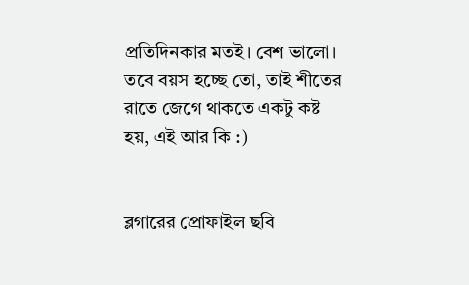প্রতিদিনকার মতই। বেশ ভালো। তবে বয়স হচ্ছে তো, তাই শীতের রাতে জেগে থাকতে একটু কষ্ট হয়, এই আর কি :)


ব্লগারের প্রোফাইল ছবি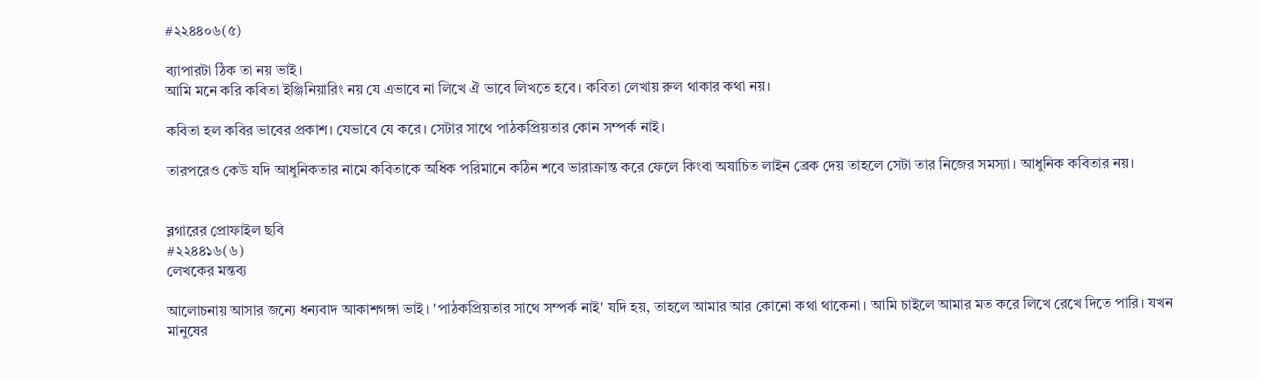#২২৪৪০৬(৫)

ব্যাপারটা ঠিক তা নয় ভাই।
আমি মনে করি কবিতা ইঞ্জিনিয়ারিং নয় যে এভাবে না লিখে ঐ ভাবে লিখতে হবে। কবিতা লেখায় রুল থাকার কথা নয়।

কবিতা হল কবির ভাবের প্রকাশ। যেভাবে যে করে। সেটার সাথে পাঠকপ্রিয়তার কোন সম্পর্ক নাই।

তারপরেও কেউ যদি আধুনিকতার নামে কবিতাকে অধিক পরিমানে কঠিন শবে ভারাক্রান্ত করে ফেলে কিংবা অযাচিত লাইন ব্রেক দেয় তাহলে সেটা তার নিজের সমস্যা। আধুনিক কবিতার নয়।


ব্লগারের প্রোফাইল ছবি
#২২৪৪১৬(৬)
লেখকের মন্তব্য

আলোচনায় আসার জন্যে ধন্যবাদ আকাশগঙ্গা ভাই। 'পাঠকপ্রিয়তার সাথে সম্পর্ক নাই' যদি হয়, তাহলে আমার আর কোনো কথা থাকেনা। আমি চাইলে আমার মত করে লিখে রেখে দিতে পারি। যখন মানুষের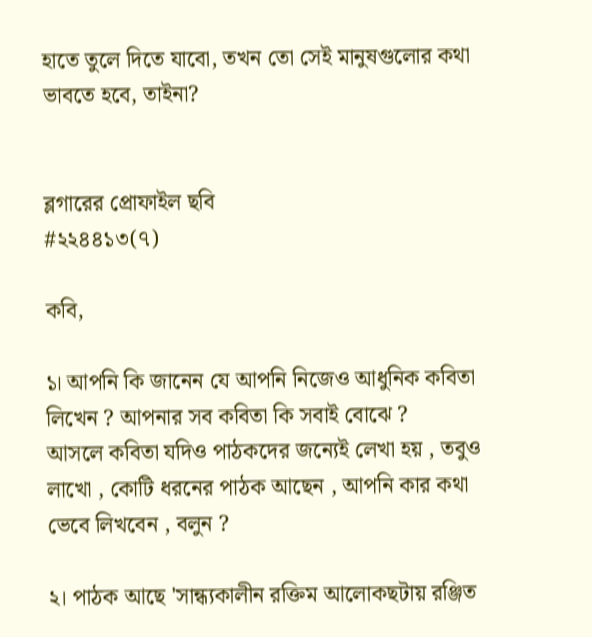হাতে তুলে দিতে যাবো, তখন তো সেই মানুষগুলোর কথা ভাবতে হবে, তাইনা?


ব্লগারের প্রোফাইল ছবি
#২২৪৪১৩(৭)

কবি,

১। আপনি কি জানেন যে আপনি নিজেও আধুনিক কবিতা লিখেন ? আপনার সব কবিতা কি সবাই বোঝে ?
আসলে কবিতা যদিও পাঠকদের জন্যেই লেখা হয় , তবুও লাখো , কোটি ধরনের পাঠক আছেন , আপনি কার কথা ভেবে লিখবেন , বলুন ?

২। পাঠক আছে 'সান্ধ্যকালীন রক্তিম আলোকছটায় রঞ্জিত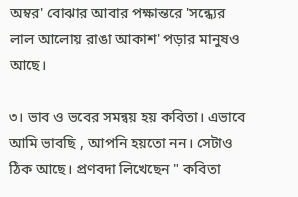অম্বর' বোঝার আবার পক্ষান্তরে 'সন্ধ্যের লাল আলোয় রাঙা আকাশ' পড়ার মানুষও আছে।

৩। ভাব ও ভবের সমন্বয় হয় কবিতা। এভাবে আমি ভাবছি , আপনি হয়তো নন। সেটাও ঠিক আছে। প্রণবদা লিখেছেন " কবিতা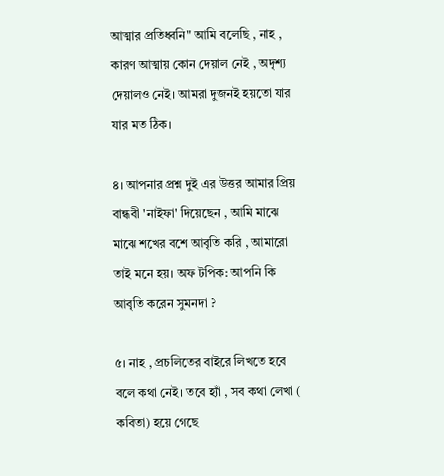আত্মার প্রতিধ্বনি" আমি বলেছি , নাহ , কারণ আত্মায় কোন দেয়াল নেই , অদৃশ্য দেয়ালও নেই। আমরা দুজনই হয়তো যার যার মত ঠিক।

৪। আপনার প্রশ্ন দুই এর উত্তর আমার প্রিয় বান্ধবী 'নাইফা' দিয়েছেন , আমি মাঝে মাঝে শখের বশে আবৃতি করি , আমারো তাই মনে হয়। অফ টপিক: আপনি কি আবৃতি করেন সুমনদা ?

৫। নাহ , প্রচলিতের বাইরে লিখতে হবে বলে কথা নেই। তবে হ্যাঁ , সব কথা লেখা ( কবিতা) হয়ে গেছে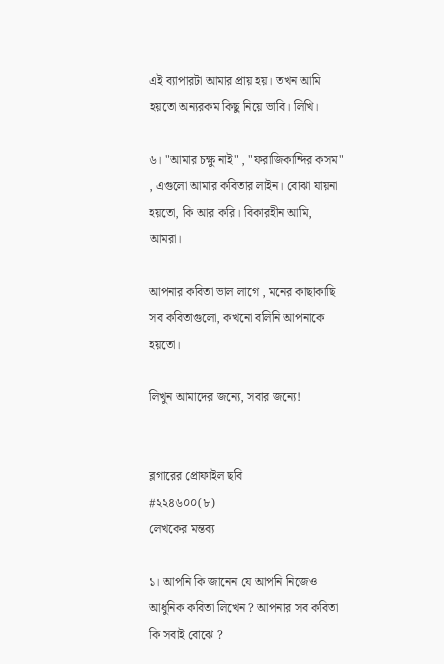এই ব্যাপারটা আমার প্রায় হয়। তখন আমি হয়তো অন্যরকম কিছু নিয়ে ভাবি। লিখি।

৬। "আমার চক্ষু নাই" , "ফরাজিকান্দির কসম" , এগুলো আমার কবিতার লাইন। বোঝা যায়না হয়তো, কি আর করি। বিকারহীন আমি, আমরা।

আপনার কবিতা ভাল লাগে , মনের কাছাকাছি সব কবিতাগুলো, কখনো বলিনি আপনাকে হয়তো।

লিখুন আমাদের জন্যে, সবার জন্যে!


ব্লগারের প্রোফাইল ছবি
#২২৪৬০০(৮)
লেখকের মন্তব্য

১। আপনি কি জানেন যে আপনি নিজেও আধুনিক কবিতা লিখেন ? আপনার সব কবিতা কি সবাই বোঝে ?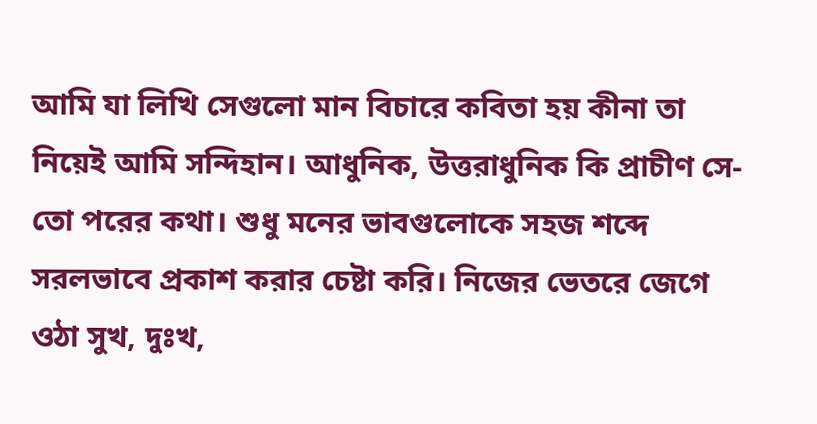আমি যা লিখি সেগুলো মান বিচারে কবিতা হয় কীনা তা নিয়েই আমি সন্দিহান। আধুনিক, উত্তরাধুনিক কি প্রাচীণ সে-তো পরের কথা। শুধু মনের ভাবগুলোকে সহজ শব্দে সরলভাবে প্রকাশ করার চেষ্টা করি। নিজের ভেতরে জেগে ওঠা সুখ, দুঃখ,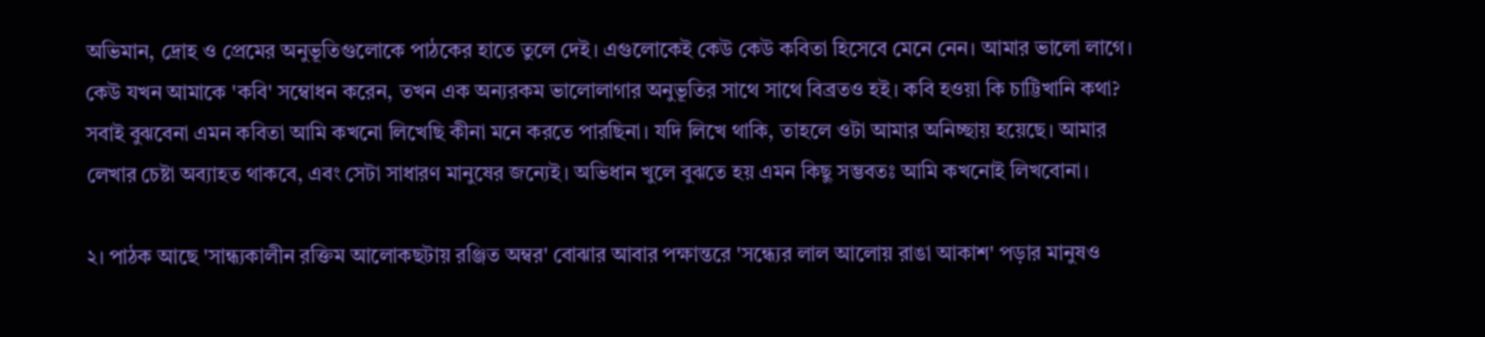অভিমান, দ্রোহ ও প্রেমের অনুভূতিগুলোকে পাঠকের হাতে তুলে দেই। এগুলোকেই কেউ কেউ কবিতা হিসেবে মেনে নেন। আমার ভালো লাগে।
কেউ যখন আমাকে 'কবি' সম্বোধন করেন, তখন এক অন্যরকম ভালোলাগার অনুভূতির সাথে সাথে বিব্রতও হই। কবি হওয়া কি চাট্টিখানি কথা?
সবাই বুঝবেনা এমন কবিতা আমি কখনো লিখেছি কীনা মনে করতে পারছিনা। যদি লিখে থাকি, তাহলে ওটা আমার অনিচ্ছায় হয়েছে। আমার লেখার চেষ্টা অব্যাহত থাকবে, এবং সেটা সাধারণ মানুষের জন্যেই। অভিধান খুলে বুঝতে হয় এমন কিছু সম্ভবতঃ আমি কখনোই লিখবোনা।

২। পাঠক আছে 'সান্ধ্যকালীন রক্তিম আলোকছটায় রঞ্জিত অম্বর' বোঝার আবার পক্ষান্তরে 'সন্ধ্যের লাল আলোয় রাঙা আকাশ' পড়ার মানুষও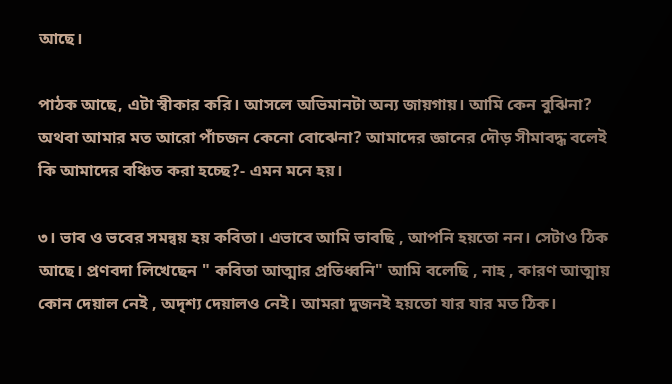আছে।

পাঠক আছে, এটা স্বীকার করি। আসলে অভিমানটা অন্য জায়গায়। আমি কেন বুঝিনা? অথবা আমার মত আরো পাঁচজন কেনো বোঝেনা? আমাদের জ্ঞানের দৌড় সীমাবদ্ধ বলেই কি আমাদের বঞ্চিত করা হচ্ছে?- এমন মনে হয়।

৩। ভাব ও ভবের সমন্বয় হয় কবিতা। এভাবে আমি ভাবছি , আপনি হয়তো নন। সেটাও ঠিক আছে। প্রণবদা লিখেছেন " কবিতা আত্মার প্রতিধ্বনি" আমি বলেছি , নাহ , কারণ আত্মায় কোন দেয়াল নেই , অদৃশ্য দেয়ালও নেই। আমরা দুজনই হয়তো যার যার মত ঠিক।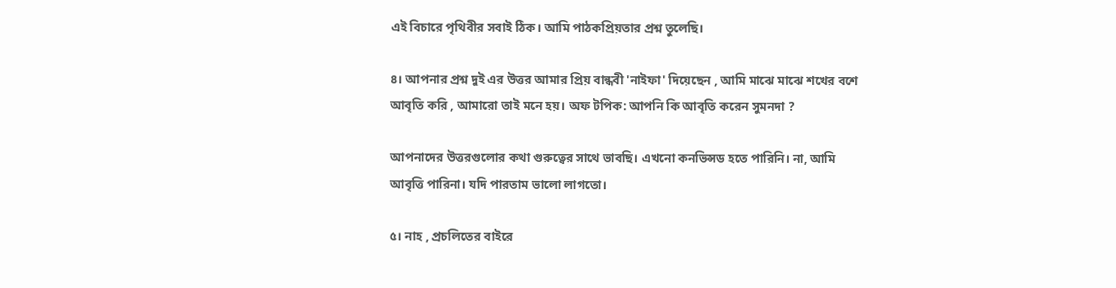এই বিচারে পৃথিবীর সবাই ঠিক। আমি পাঠকপ্রিয়তার প্রশ্ন তুলেছি।

৪। আপনার প্রশ্ন দুই এর উত্তর আমার প্রিয় বান্ধবী 'নাইফা' দিয়েছেন , আমি মাঝে মাঝে শখের বশে আবৃতি করি , আমারো তাই মনে হয়। অফ টপিক: আপনি কি আবৃতি করেন সুমনদা ?

আপনাদের উত্তরগুলোর কথা গুরুত্বের সাথে ভাবছি। এখনো কনভিন্সড হতে পারিনি। না, আমি আবৃত্তি পারিনা। যদি পারতাম ভালো লাগতো।

৫। নাহ , প্রচলিতের বাইরে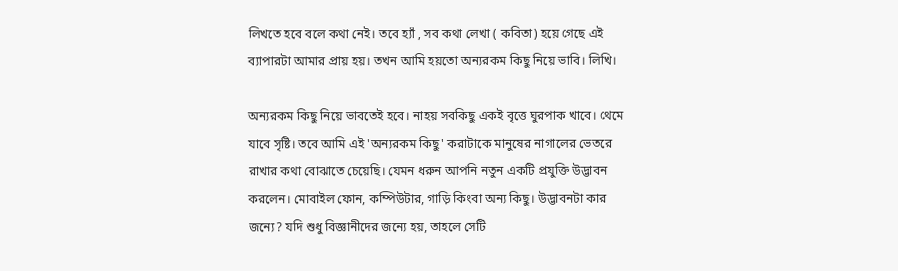লিখতে হবে বলে কথা নেই। তবে হ্যাঁ , সব কথা লেখা ( কবিতা) হয়ে গেছে এই ব্যাপারটা আমার প্রায় হয়। তখন আমি হয়তো অন্যরকম কিছু নিয়ে ভাবি। লিখি।

অন্যরকম কিছু নিয়ে ভাবতেই হবে। নাহয় সবকিছু একই বৃত্তে ঘুরপাক খাবে। থেমে যাবে সৃষ্টি। তবে আমি এই 'অন্যরকম কিছু' করাটাকে মানুষের নাগালের ভেতরে রাখার কথা বোঝাতে চেয়েছি। যেমন ধরুন আপনি নতুন একটি প্রযুক্তি উদ্ভাবন করলেন। মোবাইল ফোন, কম্পিউটার, গাড়ি কিংবা অন্য কিছু। উদ্ভাবনটা কার জন্যে? যদি শুধু বিজ্ঞানীদের জন্যে হয়, তাহলে সেটি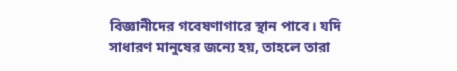বিজ্ঞানীদের গবেষণাগারে স্থান পাবে। যদি সাধারণ মানুষের জন্যে হয়, তাহলে তারা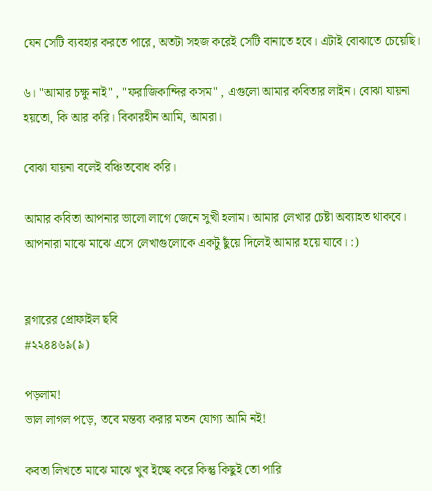যেন সেটি ব্যবহার করতে পারে, অতটা সহজ করেই সেটি বানাতে হবে। এটাই বোঝাতে চেয়েছি।

৬। "আমার চক্ষু নাই" , "ফরাজিকান্দির কসম" , এগুলো আমার কবিতার লাইন। বোঝা যায়না হয়তো, কি আর করি। বিকারহীন আমি, আমরা।

বোঝা যায়না বলেই বঞ্চিতবোধ করি।

আমার কবিতা আপনার ভালো লাগে জেনে সুখী হলাম। আমার লেখার চেষ্টা অব্যাহত থাকবে। আপনারা মাঝে মাঝে এসে লেখাগুলোকে একটু ছুঁয়ে দিলেই আমার হয়ে যাবে। :)


ব্লগারের প্রোফাইল ছবি
#২২৪৪৬৯(৯)

পড়লাম!
ভাল লাগল পড়ে, তবে মন্তব্য করার মতন যোগ্য আমি নই!

কবতা লিখতে মাঝে মাঝে খুব ইচ্ছে করে কিন্তু কিছুই তো পারি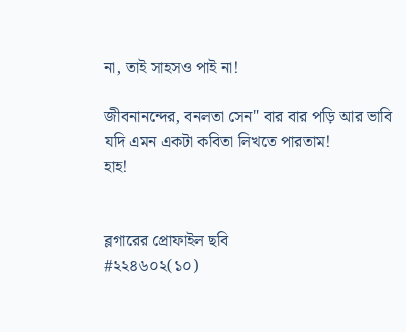না, তাই সাহসও পাই না!

জীবনানন্দের, বনলতা সেন" বার বার পড়ি আর ভাবি যদি এমন একটা কবিতা লিখতে পারতাম!
হাহ!


ব্লগারের প্রোফাইল ছবি
#২২৪৬০২(১০)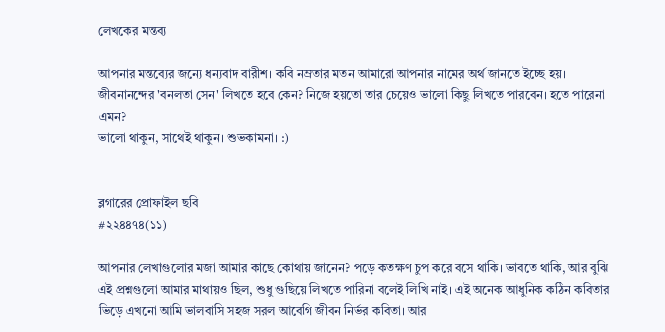লেখকের মন্তব্য

আপনার মন্তব্যের জন্যে ধন্যবাদ বারীশ। কবি নম্রতার মতন আমারো আপনার নামের অর্থ জানতে ইচ্ছে হয়।
জীবনানন্দের 'বনলতা সেন' লিখতে হবে কেন? নিজে হয়তো তার চেয়েও ভালো কিছু লিখতে পারবেন। হতে পারেনা এমন?
ভালো থাকুন, সাথেই থাকুন। শুভকামনা। :)


ব্লগারের প্রোফাইল ছবি
#২২৪৪৭৪(১১)

আপনার লেখাগুলোর মজা আমার কাছে কোথায় জানেন? পড়ে কতক্ষণ চুপ করে বসে থাকি। ভাবতে থাকি, আর বুঝি এই প্রশ্নগুলো আমার মাথায়ও ছিল, শুধু গুছিয়ে লিখতে পারিনা বলেই লিখি নাই। এই অনেক আধুনিক কঠিন কবিতার ভিড়ে এখনো আমি ভালবাসি সহজ সরল আবেগি জীবন নির্ভর কবিতা। আর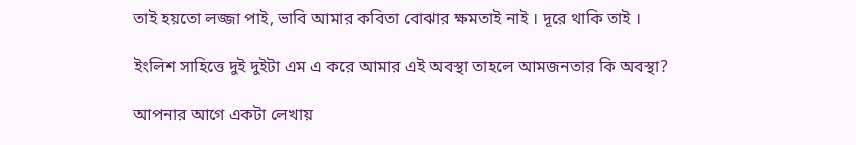তাই হয়তো লজ্জা পাই, ভাবি আমার কবিতা বোঝার ক্ষমতাই নাই । দূরে থাকি তাই ।

ইংলিশ সাহিত্তে দুই দুইটা এম এ করে আমার এই অবস্থা তাহলে আমজনতার কি অবস্থা?

আপনার আগে একটা লেখায়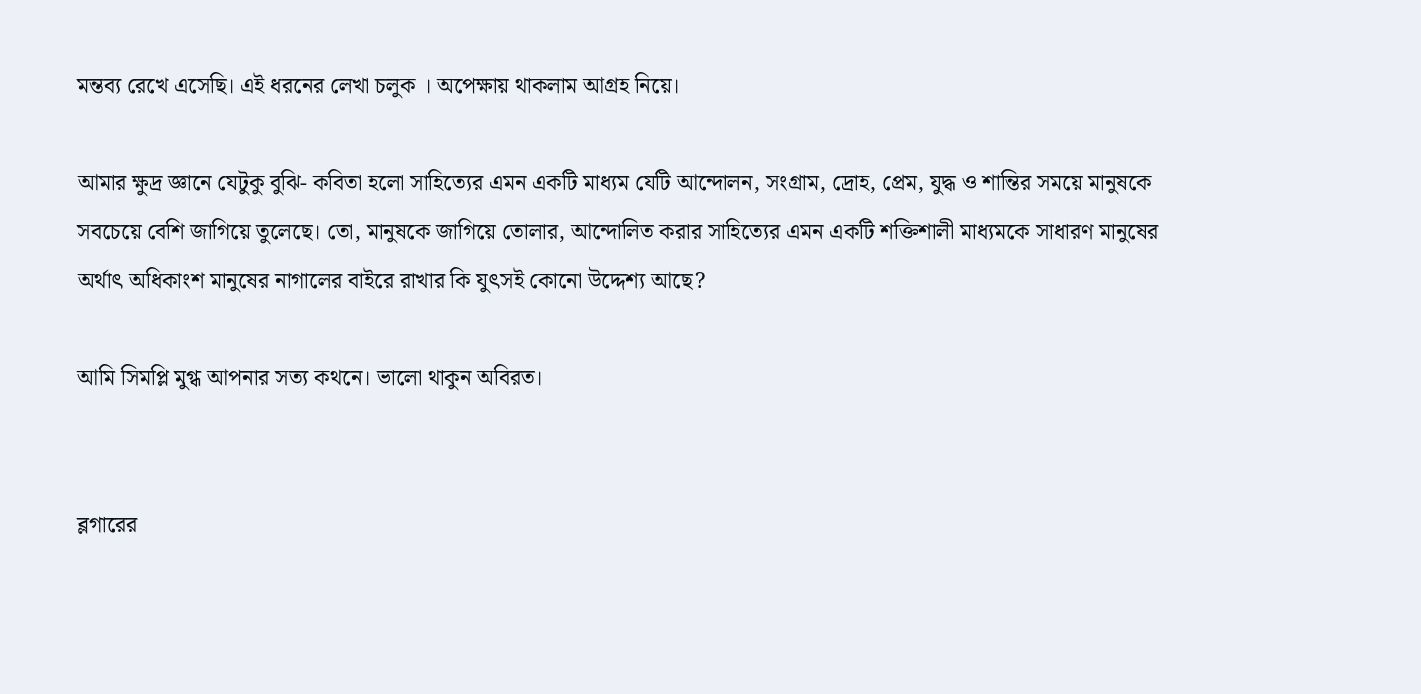মন্তব্য রেখে এসেছি। এই ধরনের লেখা চলুক । অপেক্ষায় থাকলাম আগ্রহ নিয়ে।

আমার ক্ষুদ্র জ্ঞানে যেটুকু বুঝি- কবিতা হলো সাহিত্যের এমন একটি মাধ্যম যেটি আন্দোলন, সংগ্রাম, দ্রোহ, প্রেম, যুদ্ধ ও শান্তির সময়ে মানুষকে সবচেয়ে বেশি জাগিয়ে তুলেছে। তো, মানুষকে জাগিয়ে তোলার, আন্দোলিত করার সাহিত্যের এমন একটি শক্তিশালী মাধ্যমকে সাধারণ মানুষের অর্থাৎ অধিকাংশ মানুষের নাগালের বাইরে রাখার কি যুৎসই কোনো উদ্দেশ্য আছে?

আমি সিমপ্লি মুগ্ধ আপনার সত্য কথনে। ভালো থাকুন অবিরত।


ব্লগারের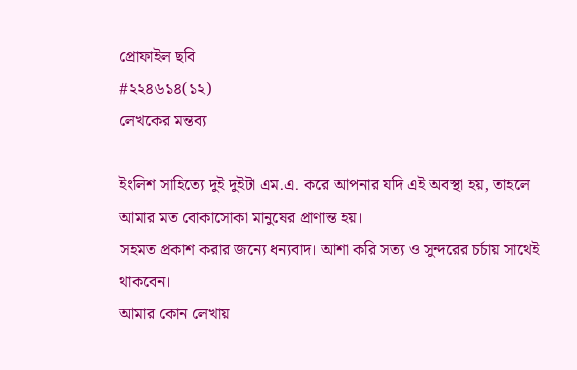প্রোফাইল ছবি
#২২৪৬১৪(১২)
লেখকের মন্তব্য

ইংলিশ সাহিত্যে দুই দুইটা এম.এ. করে আপনার যদি এই অবস্থা হয়, তাহলে আমার মত বোকাসোকা মানুষের প্রাণান্ত হয়।
সহমত প্রকাশ করার জন্যে ধন্যবাদ। আশা করি সত্য ও সুন্দরের চর্চায় সাথেই থাকবেন।
আমার কোন লেখায়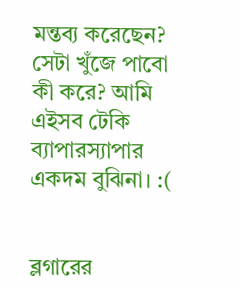মন্তব্য করেছেন? সেটা খুঁজে পাবো কী করে? আমি এইসব টেকি ব্যাপারস্যাপার একদম বুঝিনা। :(


ব্লগারের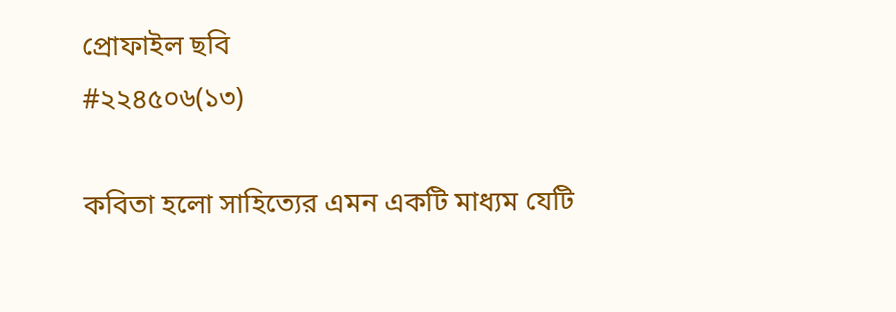প্রোফাইল ছবি
#২২৪৫০৬(১৩)

কবিতা হলো সাহিত্যের এমন একটি মাধ্যম যেটি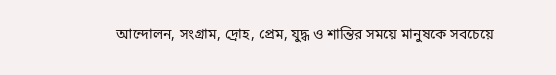আন্দোলন, সংগ্রাম, দ্রোহ, প্রেম, যুদ্ধ ও শান্তির সময়ে মানুষকে সবচেয়ে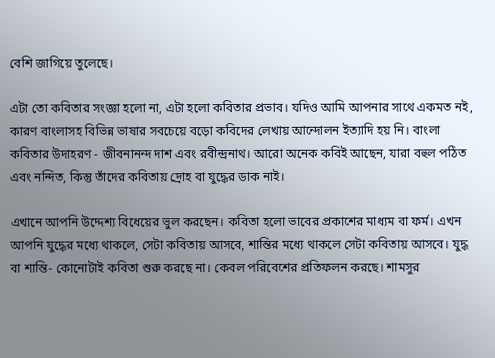বেশি জাগিয়ে তুলেছে।

এটা তো কবিতার সংজ্ঞা হলো না, এটা হলো কবিতার প্রভাব। যদিও আমি আপনার সাথে একমত নই, কারণ বাংলাসহ বিভিন্ন ভাষার সবচেয়ে বড়ো কবিদের লেখায় আন্দোলন ইত্যাদি হয় নি। বাংলা কবিতার উদাহরণ - জীবনানন্দ দাশ এবং রবীন্দ্রনাথ। আরো অনেক কবিই আছেন, যারা বহুল পঠিত এবং নন্দিত, কিন্তু তাঁদের কবিতায় দ্রোহ বা যুদ্ধের ডাক নাই।

এখানে আপনি উদ্দেশ্য বিধেয়ের ভুল করছেন। কবিতা হলো ভাবের প্রকাশের মাধ্যম বা ফর্ম। এখন আপনি যুদ্ধের মধ্যে থাকলে, সেটা কবিতায় আসবে, শান্তির মধ্যে থাকলে সেটা কবিতায় আসবে। যুদ্ধ বা শান্তি- কোনোটাই কবিতা শুরু করছে না। কেবল পরিবেশের প্রতিফলন করছে। শামসুর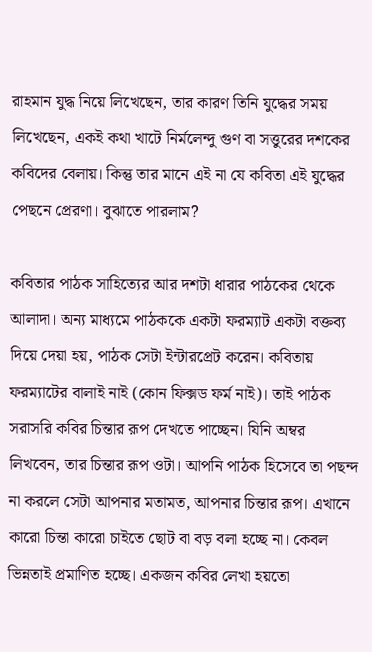রাহমান যুদ্ধ নিয়ে লিখেছেন, তার কারণ তিনি যুদ্ধের সময় লিখেছেন, একই কথা খাটে নির্মলেন্দু গুণ বা সত্তুরের দশকের কবিদের বেলায়। কিন্তু তার মানে এই না যে কবিতা এই যুদ্ধের পেছনে প্রেরণা। বুঝাতে পারলাম?

কবিতার পাঠক সাহিত্যের আর দশটা ধারার পাঠকের থেকে আলাদা। অন্য মাধ্যমে পাঠককে একটা ফরম্যাট একটা বক্তব্য দিয়ে দেয়া হয়, পাঠক সেটা ইন্টারপ্রেট করেন। কবিতায় ফরম্যাটের বালাই নাই (কোন ফিক্সড ফর্ম নাই)। তাই পাঠক সরাসরি কবির চিন্তার রূপ দেখতে পাচ্ছেন। যিনি অম্বর লিখবেন, তার চিন্তার রূপ ওটা। আপনি পাঠক হিসেবে তা পছন্দ না করলে সেটা আপনার মতামত, আপনার চিন্তার রূপ। এখানে কারো চিন্তা কারো চাইতে ছোট বা বড় বলা হচ্ছে না। কেবল ভিন্নতাই প্রমাণিত হচ্ছে। একজন কবির লেখা হয়তো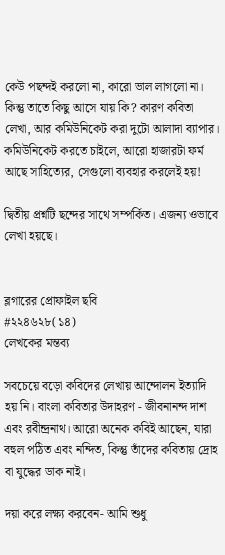কেউ পছন্দই করলো না, কারো ভাল লাগলো না। কিন্তু তাতে কিছু আসে যায় কি? কারণ কবিতা লেখা, আর কমিউনিকেট করা দুটো আলাদা ব্যাপার। কমিউনিকেট করতে চাইলে, আরো হাজারটা ফর্ম আছে সাহিত্যের, সেগুলো ব্যবহার করলেই হয়!

দ্বিতীয় প্রশ্নটি ছন্দের সাথে সম্পর্কিত। এজন্য ওভাবে লেখা হয়ছে।


ব্লগারের প্রোফাইল ছবি
#২২৪৬২৮(১৪)
লেখকের মন্তব্য

সবচেয়ে বড়ো কবিদের লেখায় আন্দোলন ইত্যাদি হয় নি। বাংলা কবিতার উদাহরণ - জীবনানন্দ দাশ এবং রবীন্দ্রনাথ। আরো অনেক কবিই আছেন, যারা বহুল পঠিত এবং নন্দিত, কিন্তু তাঁদের কবিতায় দ্রোহ বা যুদ্ধের ডাক নাই।

দয়া করে লক্ষ্য করবেন- আমি শুধু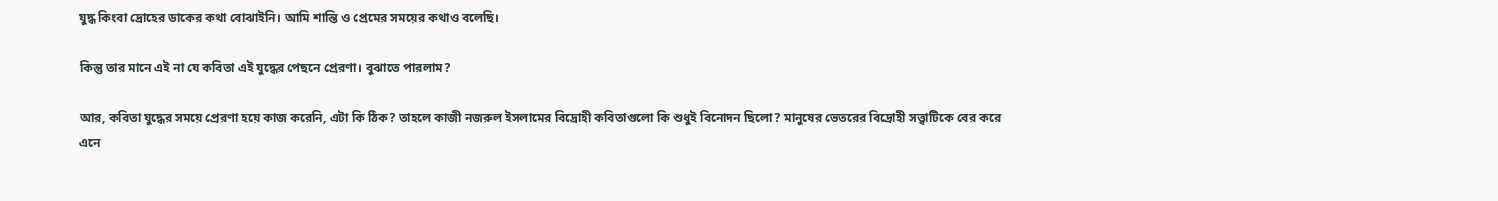যুদ্ধ কিংবা দ্রোহের ডাকের কথা বোঝাইনি। আমি শান্তি ও প্রেমের সময়ের কথাও বলেছি।

কিন্তু তার মানে এই না যে কবিতা এই যুদ্ধের পেছনে প্রেরণা। বুঝাতে পারলাম?

আর, কবিতা যুদ্ধের সময়ে প্রেরণা হয়ে কাজ করেনি, এটা কি ঠিক? তাহলে কাজী নজরুল ইসলামের বিদ্রোহী কবিতাগুলো কি শুধুই বিনোদন ছিলো? মানুষের ভেতরের বিদ্রোহী সত্ত্বাটিকে বের করে এনে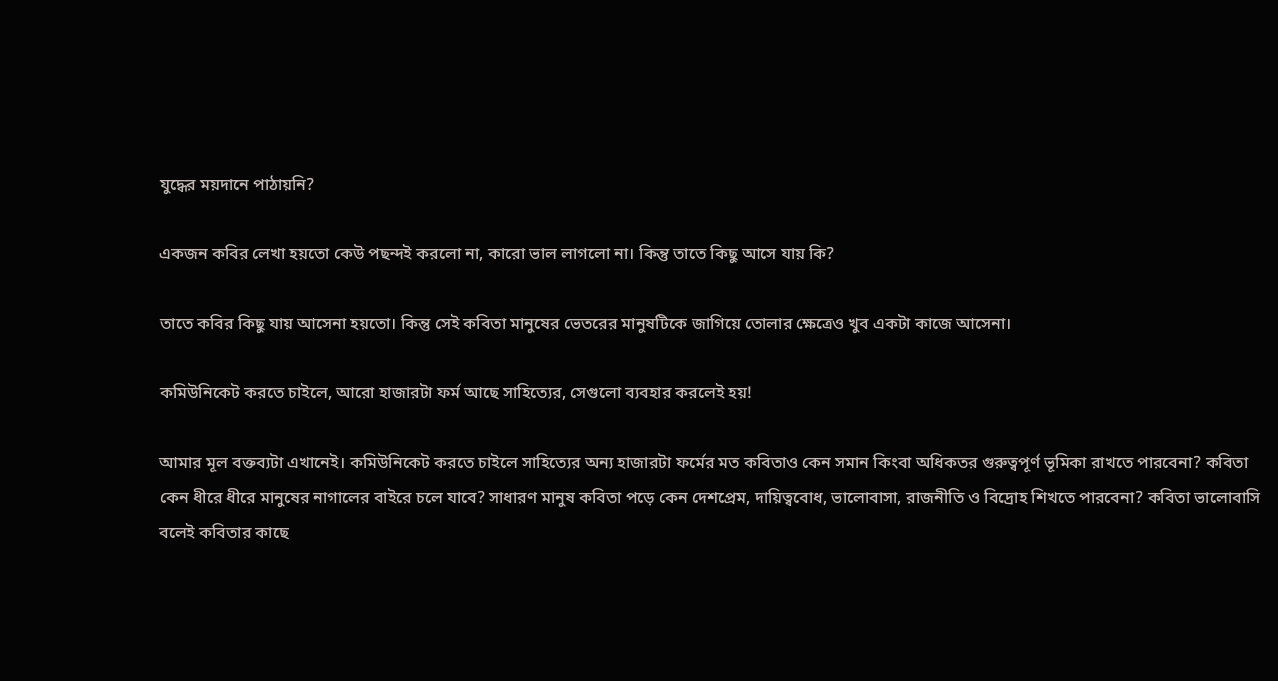যুদ্ধের ময়দানে পাঠায়নি?

একজন কবির লেখা হয়তো কেউ পছন্দই করলো না, কারো ভাল লাগলো না। কিন্তু তাতে কিছু আসে যায় কি?

তাতে কবির কিছু যায় আসেনা হয়তো। কিন্তু সেই কবিতা মানুষের ভেতরের মানুষটিকে জাগিয়ে তোলার ক্ষেত্রেও খুব একটা কাজে আসেনা।

কমিউনিকেট করতে চাইলে, আরো হাজারটা ফর্ম আছে সাহিত্যের, সেগুলো ব্যবহার করলেই হয়!

আমার মূল বক্তব্যটা এখানেই। কমিউনিকেট করতে চাইলে সাহিত্যের অন্য হাজারটা ফর্মের মত কবিতাও কেন সমান কিংবা অধিকতর গুরুত্বপূর্ণ ভূমিকা রাখতে পারবেনা? কবিতা কেন ধীরে ধীরে মানুষের নাগালের বাইরে চলে যাবে? সাধারণ মানুষ কবিতা পড়ে কেন দেশপ্রেম, দায়িত্ববোধ, ভালোবাসা, রাজনীতি ও বিদ্রোহ শিখতে পারবেনা? কবিতা ভালোবাসি বলেই কবিতার কাছে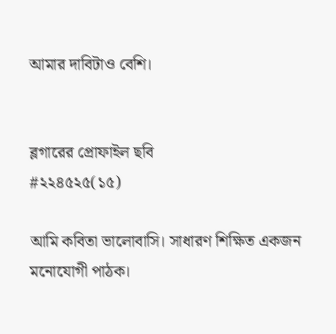আমার দাবিটাও বেশি।


ব্লগারের প্রোফাইল ছবি
#২২৪৫২৫(১৫)

আমি কবিতা ভালোবাসি। সাধারণ শিক্ষিত একজন মনোযোগী পাঠক।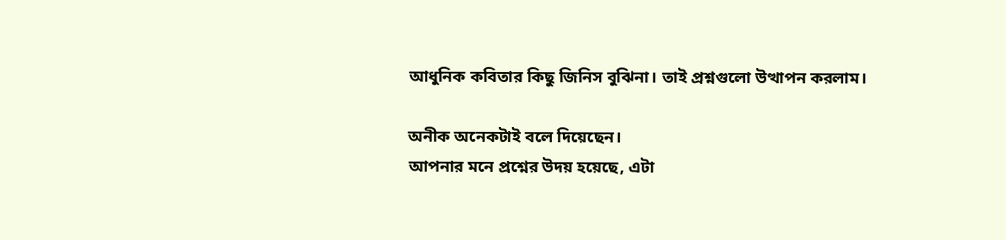আধুনিক কবিতার কিছু জিনিস বুঝিনা। তাই প্রশ্নগুলো উত্থাপন করলাম।

অনীক অনেকটাই বলে দিয়েছেন।
আপনার মনে প্রশ্নের উদয় হয়েছে, এটা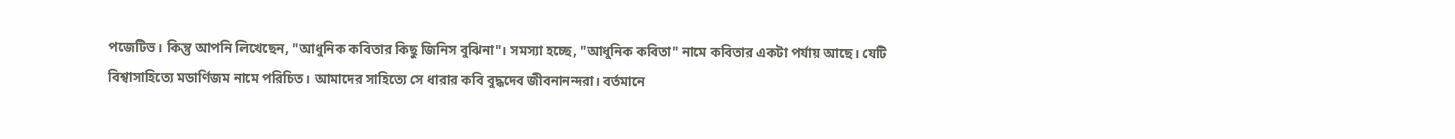পজেটিভ। কিন্তু আপনি লিখেছেন, "আধুনিক কবিতার কিছু জিনিস বুঝিনা"। সমস্যা হচ্ছে, "আধুনিক কবিতা" নামে কবিতার একটা পর্যায় আছে। যেটি বিশ্বাসাহিত্যে মডার্ণিজম নামে পরিচিত। আমাদের সাহিত্যে সে ধারার কবি বুদ্ধদেব জীবনানন্দরা। বর্তমানে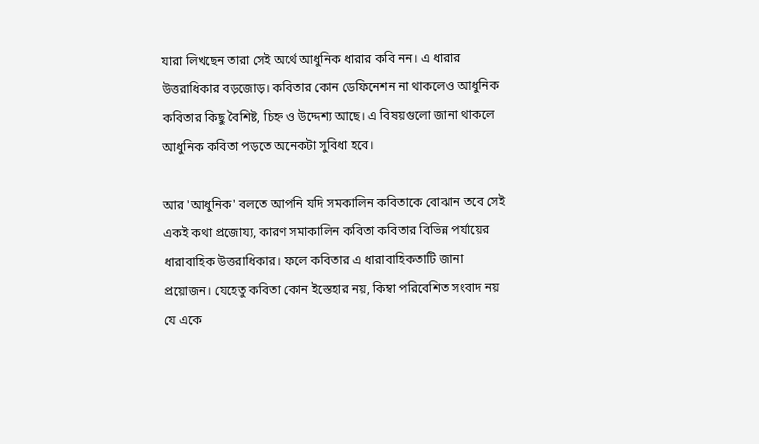যারা লিখছেন তারা সেই অর্থে আধুনিক ধারার কবি নন। এ ধারার উত্তরাধিকার বড়জোড়। কবিতার কোন ডেফিনেশন না থাকলেও আধুনিক কবিতার কিছু বৈশিষ্ট, চিহ্ন ও উদ্দেশ্য আছে। এ বিষয়গুলো জানা থাকলে আধুনিক কবিতা পড়তে অনেকটা সুবিধা হবে।

আর 'আধুনিক' বলতে আপনি যদি সমকালিন কবিতাকে বোঝান তবে সেই একই কথা প্রজোয্য, কারণ সমাকালিন কবিতা কবিতার বিভিন্ন পর্যায়ের ধারাবাহিক উত্তরাধিকার। ফলে কবিতার এ ধারাবাহিকতাটি জানা প্রয়োজন। যেহেতু কবিতা কোন ইস্তেহার নয়, কিম্বা পরিবেশিত সংবাদ নয় যে একে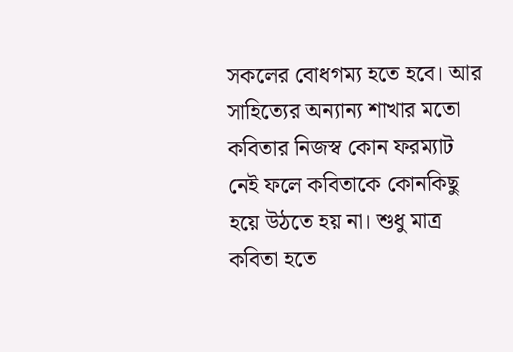সকলের বোধগম্য হতে হবে। আর সাহিত্যের অন্যান্য শাখার মতো কবিতার নিজস্ব কোন ফরম্যাট নেই ফলে কবিতাকে কোনকিছু হয়ে উঠতে হয় না। শুধু মাত্র কবিতা হতে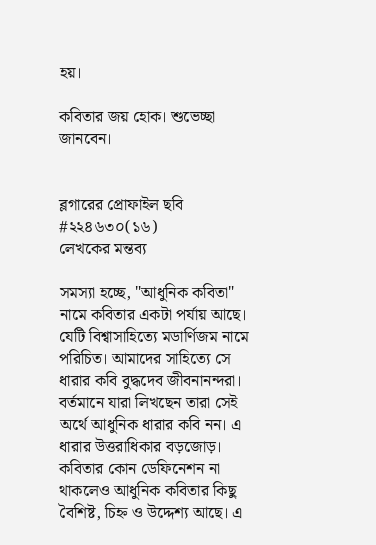হয়।

কবিতার জয় হোক। শুভেচ্ছা জানবেন।


ব্লগারের প্রোফাইল ছবি
#২২৪৬৩০(১৬)
লেখকের মন্তব্য

সমস্যা হচ্ছে, "আধুনিক কবিতা" নামে কবিতার একটা পর্যায় আছে। যেটি বিশ্বাসাহিত্যে মডার্ণিজম নামে পরিচিত। আমাদের সাহিত্যে সে ধারার কবি বুদ্ধদেব জীবনানন্দরা। বর্তমানে যারা লিখছেন তারা সেই অর্থে আধুনিক ধারার কবি নন। এ ধারার উত্তরাধিকার বড়জোড়। কবিতার কোন ডেফিনেশন না থাকলেও আধুনিক কবিতার কিছু বৈশিষ্ট, চিহ্ন ও উদ্দেশ্য আছে। এ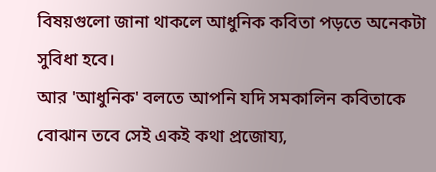বিষয়গুলো জানা থাকলে আধুনিক কবিতা পড়তে অনেকটা সুবিধা হবে।
আর 'আধুনিক' বলতে আপনি যদি সমকালিন কবিতাকে বোঝান তবে সেই একই কথা প্রজোয্য,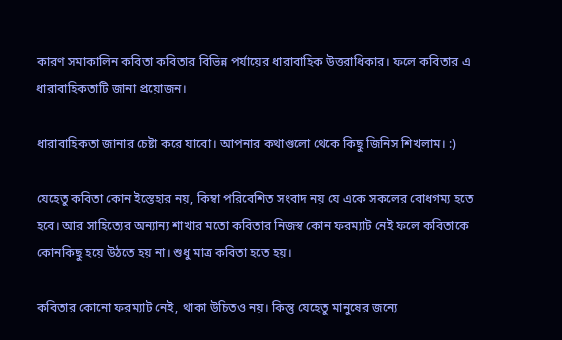কারণ সমাকালিন কবিতা কবিতার বিভিন্ন পর্যায়ের ধারাবাহিক উত্তরাধিকার। ফলে কবিতার এ ধারাবাহিকতাটি জানা প্রয়োজন।

ধারাবাহিকতা জানার চেষ্টা করে যাবো। আপনার কথাগুলো থেকে কিছু জিনিস শিখলাম। :)

যেহেতু কবিতা কোন ইস্তেহার নয়, কিম্বা পরিবেশিত সংবাদ নয় যে একে সকলের বোধগম্য হতে হবে। আর সাহিত্যের অন্যান্য শাখার মতো কবিতার নিজস্ব কোন ফরম্যাট নেই ফলে কবিতাকে কোনকিছু হয়ে উঠতে হয় না। শুধু মাত্র কবিতা হতে হয়।

কবিতার কোনো ফরম্যাট নেই, থাকা উচিতও নয়। কিন্তু যেহেতু মানুষের জন্যে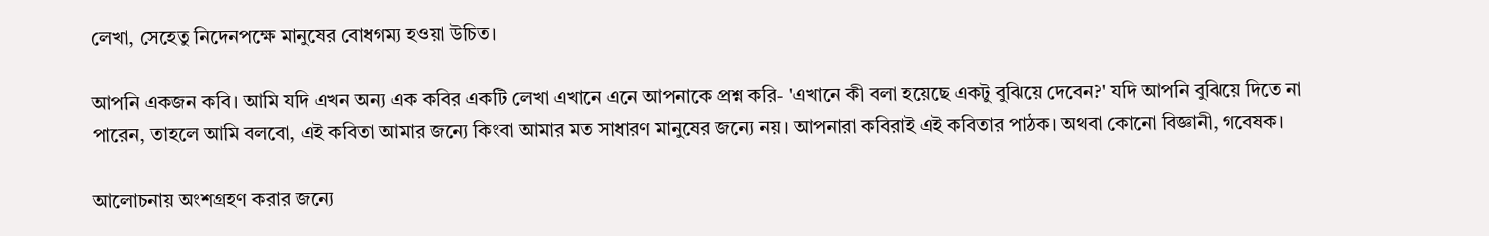লেখা, সেহেতু নিদেনপক্ষে মানুষের বোধগম্য হওয়া উচিত।

আপনি একজন কবি। আমি যদি এখন অন্য এক কবির একটি লেখা এখানে এনে আপনাকে প্রশ্ন করি- 'এখানে কী বলা হয়েছে একটু বুঝিয়ে দেবেন?' যদি আপনি বুঝিয়ে দিতে না পারেন, তাহলে আমি বলবো, এই কবিতা আমার জন্যে কিংবা আমার মত সাধারণ মানুষের জন্যে নয়। আপনারা কবিরাই এই কবিতার পাঠক। অথবা কোনো বিজ্ঞানী, গবেষক।

আলোচনায় অংশগ্রহণ করার জন্যে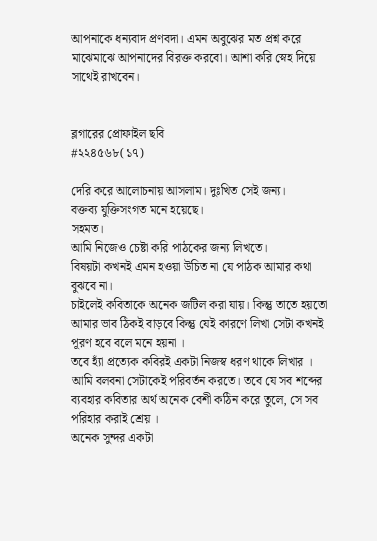আপনাকে ধন্যবাদ প্রণবদা। এমন অবুঝের মত প্রশ্ন করে মাঝেমাঝে আপনাদের বিরক্ত করবো। আশা করি স্নেহ দিয়ে সাথেই রাখবেন।


ব্লগারের প্রোফাইল ছবি
#২২৪৫৬৮(১৭)

দেরি করে আলোচনায় আসলাম। দুঃখিত সেই জন্য।
বক্তব্য যুক্তিসংগত মনে হয়েছে।
সহমত।
আমি নিজেও চেষ্টা করি পাঠকের জন্য লিখতে।
বিষয়টা কখনই এমন হওয়া উচিত না যে পাঠক আমার কথা বুঝবে না।
চাইলেই কবিতাকে অনেক জটিল করা যায়। কিন্তু তাতে হয়তো আমার ভাব ঠিকই বাড়বে কিন্তু যেই কারণে লিখা সেটা কখনই পূরণ হবে বলে মনে হয়না ।
তবে হ্যাঁ প্রত্যেক কবিরই একটা নিজস্ব ধরণ থাকে লিখার । আমি বলবনা সেটাকেই পরিবর্তন করতে। তবে যে সব শব্দের ব্যবহার কবিতার অর্থ অনেক বেশী কঠিন করে তুলে, সে সব পরিহার করাই শ্রেয় ।
অনেক সুন্দর একটা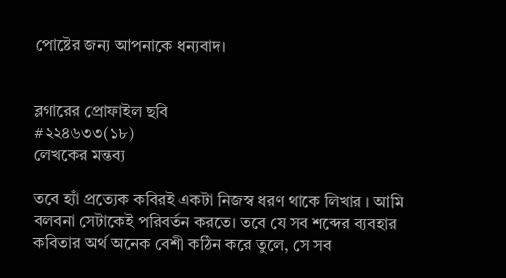পোষ্টের জন্য আপনাকে ধন্যবাদ।


ব্লগারের প্রোফাইল ছবি
#২২৪৬৩৩(১৮)
লেখকের মন্তব্য

তবে হ্যাঁ প্রত্যেক কবিরই একটা নিজস্ব ধরণ থাকে লিখার । আমি বলবনা সেটাকেই পরিবর্তন করতে। তবে যে সব শব্দের ব্যবহার কবিতার অর্থ অনেক বেশী কঠিন করে তুলে, সে সব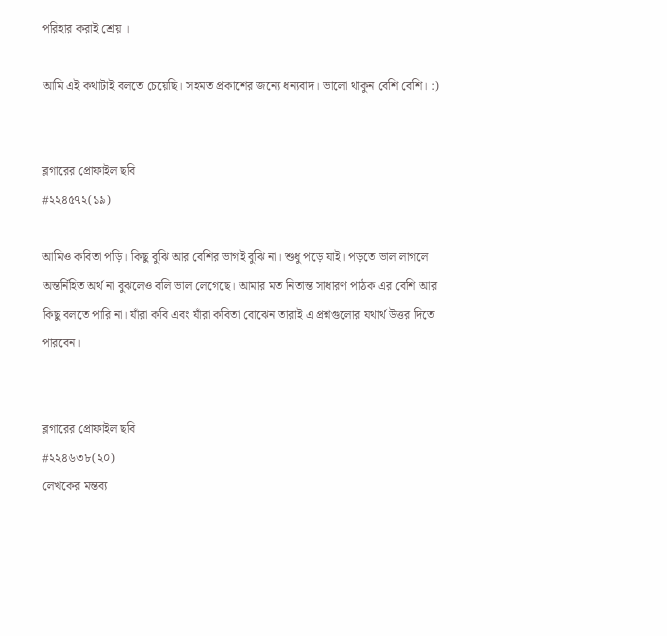পরিহার করাই শ্রেয় ।

আমি এই কথাটাই বলতে চেয়েছি। সহমত প্রকাশের জন্যে ধন্যবাদ। ভালো থাকুন বেশি বেশি। :)


ব্লগারের প্রোফাইল ছবি
#২২৪৫৭২(১৯)

আমিও কবিতা পড়ি। কিছু বুঝি আর বেশির ভাগই বুঝি না। শুধু পড়ে যাই। পড়তে ভাল লাগলে অন্তর্নিহিত অর্থ না বুঝলেও বলি ভাল লেগেছে। আমার মত নিতান্ত সাধারণ পাঠক এর বেশি আর কিছু বলতে পারি না। যাঁরা কবি এবং যাঁরা কবিতা বোঝেন তারাই এ প্রশ্নগুলোর যথার্থ উত্তর দিতে পারবেন।


ব্লগারের প্রোফাইল ছবি
#২২৪৬৩৮(২০)
লেখকের মন্তব্য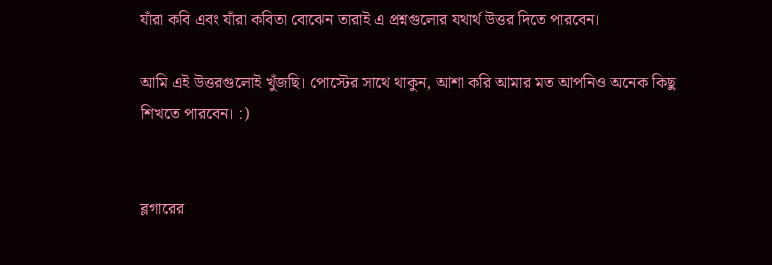যাঁরা কবি এবং যাঁরা কবিতা বোঝেন তারাই এ প্রশ্নগুলোর যথার্থ উত্তর দিতে পারবেন।

আমি এই উত্তরগুলোই খুঁজছি। পোস্টের সাথে থাকুন, আশা করি আমার মত আপনিও অনেক কিছু শিখতে পারবেন। :)


ব্লগারের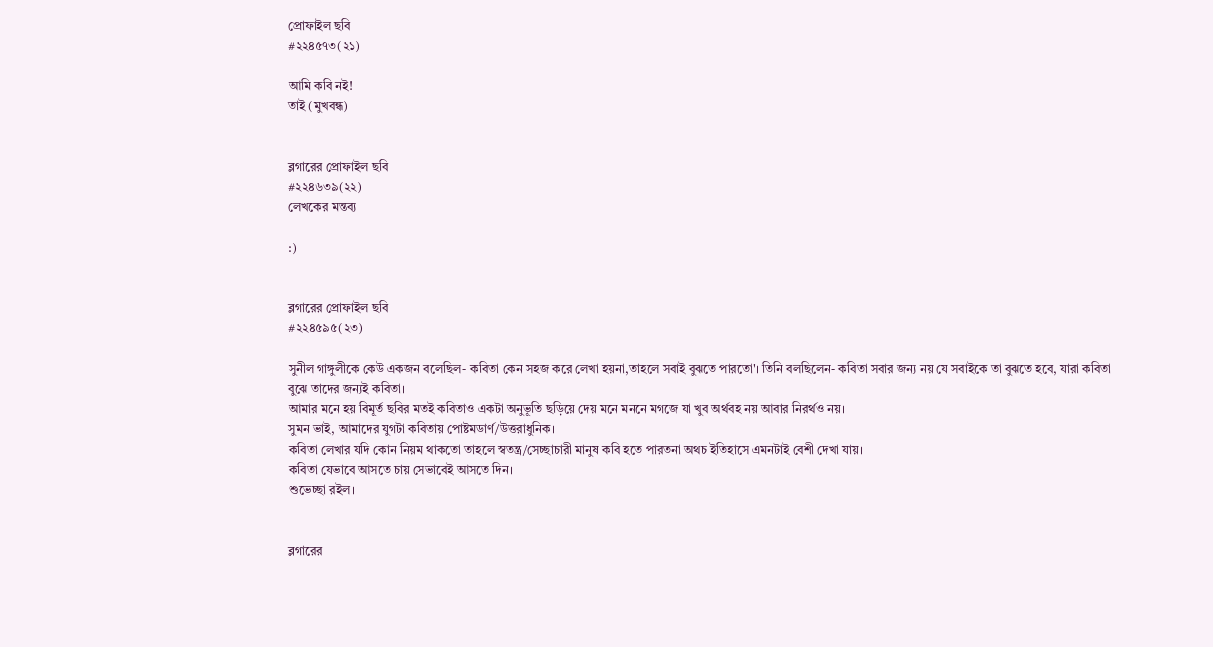প্রোফাইল ছবি
#২২৪৫৭৩(২১)

আমি কবি নই!
তাই (মুখবন্ধ)


ব্লগারের প্রোফাইল ছবি
#২২৪৬৩৯(২২)
লেখকের মন্তব্য

:)


ব্লগারের প্রোফাইল ছবি
#২২৪৫৯৫(২৩)

সুনীল গাঙ্গুলীকে কেউ একজন বলেছিল- কবিতা কেন সহজ করে লেখা হয়না,তাহলে সবাই বুঝতে পারতো'। তিনি বলছিলেন- কবিতা সবার জন্য নয় যে সবাইকে তা বুঝতে হবে, যারা কবিতা বুঝে তাদের জন্যই কবিতা।
আমার মনে হয় বিমূর্ত ছবির মতই কবিতাও একটা অনুভূতি ছড়িয়ে দেয় মনে মননে মগজে যা খুব অর্থবহ নয় আবার নিরর্থও নয়।
সুমন ভাই, আমাদের যুগটা কবিতায় পোষ্টমডার্ণ/উত্তরাধুনিক।
কবিতা লেখার যদি কোন নিয়ম থাকতো তাহলে স্বতন্ত্র/সেচ্ছাচারী মানুষ কবি হতে পারতনা অথচ ইতিহাসে এমনটাই বেশী দেখা যায়।
কবিতা যেভাবে আসতে চায় সেভাবেই আসতে দিন।
শুভেচ্ছা রইল।


ব্লগারের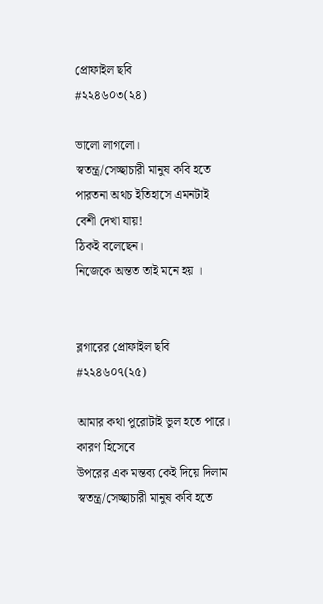প্রোফাইল ছবি
#২২৪৬০৩(২৪)

ভালো লাগলো।
স্বতন্ত্র/সেচ্ছাচারী মানুষ কবি হতে পারতনা অথচ ইতিহাসে এমনটাই বেশী দেখা যায়!
ঠিকই বলেছেন।
নিজেকে অন্তত তাই মনে হয় ।


ব্লগারের প্রোফাইল ছবি
#২২৪৬০৭(২৫)

আমার কথা পুরোটাই ভুল হতে পারে। কারণ হিসেবে
উপরের এক মন্তব্য কেই দিয়ে দিলাম
স্বতন্ত্র/সেচ্ছাচারী মানুষ কবি হতে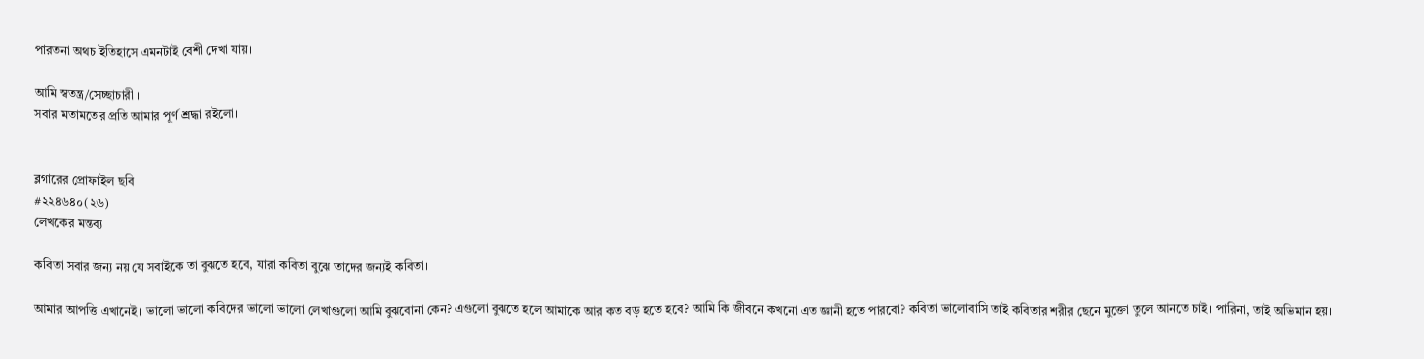পারতনা অথচ ইতিহাসে এমনটাই বেশী দেখা যায়।

আমি স্বতন্ত্র/সেচ্ছাচারী ।
সবার মতামতের প্রতি আমার পূর্ণ শ্রদ্ধা রইলো।


ব্লগারের প্রোফাইল ছবি
#২২৪৬৪০(২৬)
লেখকের মন্তব্য

কবিতা সবার জন্য নয় যে সবাইকে তা বুঝতে হবে, যারা কবিতা বুঝে তাদের জন্যই কবিতা।

আমার আপত্তি এখানেই। ভালো ভালো কবিদের ভালো ভালো লেখাগুলো আমি বুঝবোনা কেন? এগুলো বুঝতে হলে আমাকে আর কত বড় হতে হবে? আমি কি জীবনে কখনো এত জ্ঞানী হতে পারবো? কবিতা ভালোবাসি তাই কবিতার শরীর ছেনে মুক্তো তুলে আনতে চাই। পারিনা, তাই অভিমান হয়।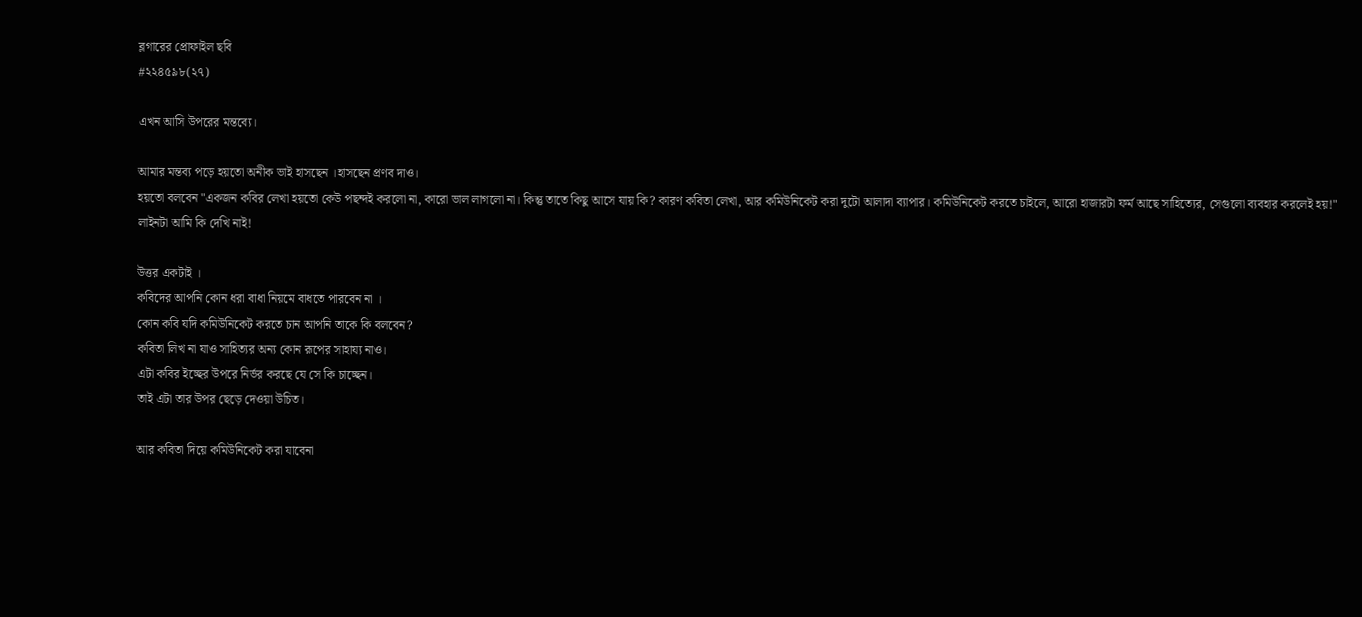ব্লগারের প্রোফাইল ছবি
#২২৪৫৯৮(২৭)

এখন আসি উপরের মন্তব্যে।

আমার মন্তব্য পড়ে হয়তো অনীক ভাই হাসছেন ।হাসছেন প্রণব দাও।
হয়তো বলবেন "একজন কবির লেখা হয়তো কেউ পছন্দই করলো না, কারো ভাল লাগলো না। কিন্তু তাতে কিছু আসে যায় কি? কারণ কবিতা লেখা, আর কমিউনিকেট করা দুটো আলাদা ব্যাপার। কমিউনিকেট করতে চাইলে, আরো হাজারটা ফর্ম আছে সাহিত্যের, সেগুলো ব্যবহার করলেই হয়!"
লাইনটা আমি কি দেখি নাই!

উত্তর একটাই ।
কবিদের আপনি কোন ধরা বাধা নিয়মে বাধতে পারবেন না ।
কোন কবি যদি কমিউনিকেট করতে চান আপনি তাকে কি বলবেন?
কবিতা লিখ না যাও সাহিত্যর অন্য কোন রূপের সাহায্য নাও।
এটা কবির ইচ্ছের উপরে নির্ভর করছে যে সে কি চাচ্ছেন।
তাই এটা তার উপর ছেড়ে দেওয়া উচিত।

আর কবিতা দিয়ে কমিউনিকেট করা যাবেনা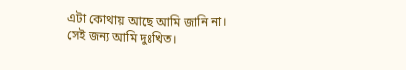এটা কোথায় আছে আমি জানি না।
সেই জন্য আমি দুঃখিত।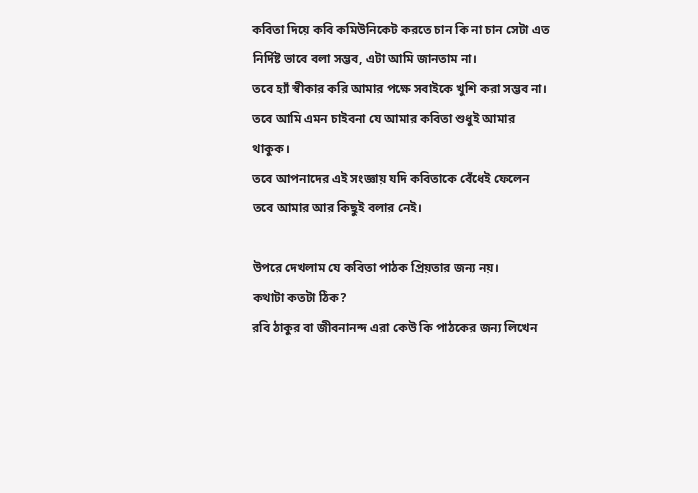কবিতা দিয়ে কবি কমিউনিকেট করতে চান কি না চান সেটা এত নির্দিষ্ট ভাবে বলা সম্ভব, এটা আমি জানতাম না।
তবে হ্যাঁ স্বীকার করি আমার পক্ষে সবাইকে খুশি করা সম্ভব না।
তবে আমি এমন চাইবনা যে আমার কবিতা শুধুই আমার থাকুক।
তবে আপনাদের এই সংজ্ঞায় যদি কবিতাকে বেঁধেই ফেলেন তবে আমার আর কিছুই বলার নেই।

উপরে দেখলাম যে কবিতা পাঠক প্রিয়তার জন্য নয়।
কথাটা কতটা ঠিক?
রবি ঠাকুর বা জীবনানন্দ এরা কেউ কি পাঠকের জন্য লিখেন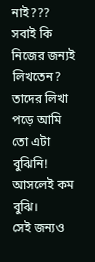নাই???
সবাই কি নিজের জন্যই লিখতেন?
তাদের লিখা পড়ে আমি তো এটা বুঝিনি!
আসলেই কম বুঝি।
সেই জন্যও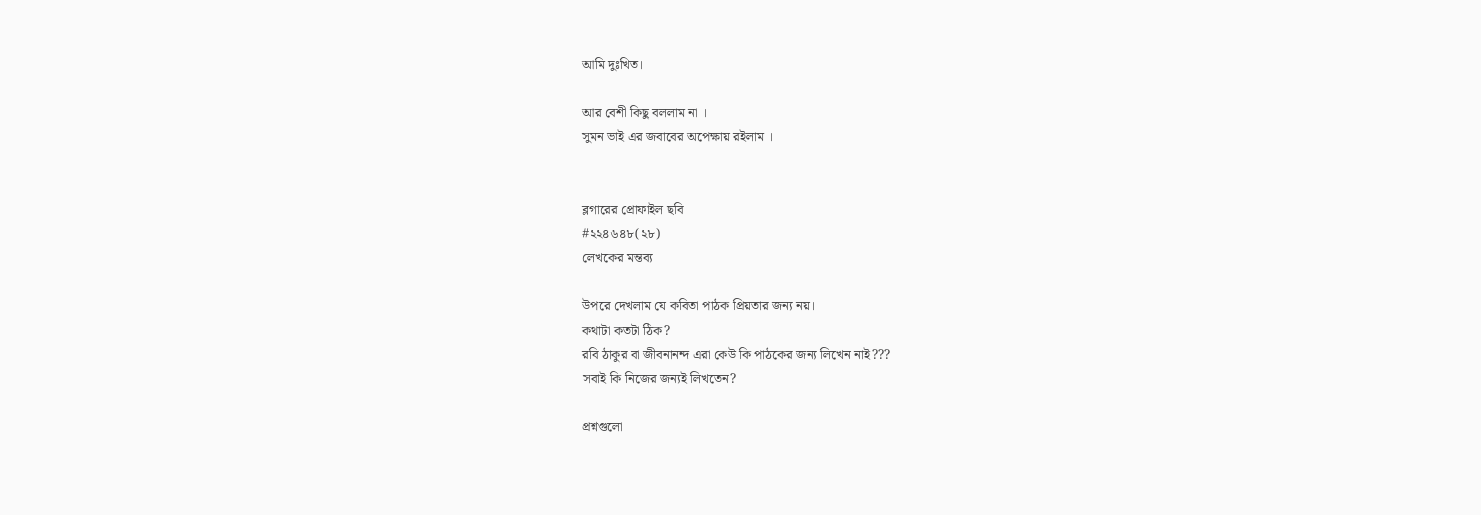আমি দুঃখিত।

আর বেশী কিছু বললাম না ।
সুমন ভাই এর জবাবের অপেক্ষায় রইলাম ।


ব্লগারের প্রোফাইল ছবি
#২২৪৬৪৮(২৮)
লেখকের মন্তব্য

উপরে দেখলাম যে কবিতা পাঠক প্রিয়তার জন্য নয়।
কথাটা কতটা ঠিক?
রবি ঠাকুর বা জীবনানন্দ এরা কেউ কি পাঠকের জন্য লিখেন নাই???
সবাই কি নিজের জন্যই লিখতেন?

প্রশ্নগুলো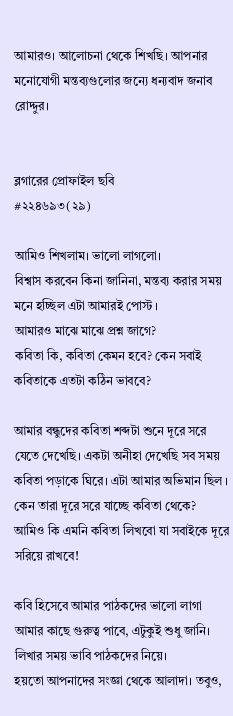আমারও। আলোচনা থেকে শিখছি। আপনার মনোযোগী মন্তব্যগুলোর জন্যে ধন্যবাদ জনাব রোদ্দুর।


ব্লগারের প্রোফাইল ছবি
#২২৪৬৯৩(২৯)

আমিও শিখলাম। ভালো লাগলো।
বিশ্বাস করবেন কিনা জানিনা, মন্তব্য করার সময় মনে হচ্ছিল এটা আমারই পোস্ট ।
আমারও মাঝে মাঝে প্রশ্ন জাগে?
কবিতা কি, কবিতা কেমন হবে? কেন সবাই কবিতাকে এতটা কঠিন ভাববে?

আমার বন্ধুদের কবিতা শব্দটা শুনে দূরে সরে যেতে দেখেছি। একটা অনীহা দেখেছি সব সময় কবিতা পড়াকে ঘিরে। এটা আমার অভিমান ছিল । কেন তারা দূরে সরে যাচ্ছে কবিতা থেকে?
আমিও কি এমনি কবিতা লিখবো যা সবাইকে দূরে সরিয়ে রাখবে!

কবি হিসেবে আমার পাঠকদের ভালো লাগা আমার কাছে গুরুত্ব পাবে, এটুকুই শুধু জানি। লিখার সময় ভাবি পাঠকদের নিয়ে।
হয়তো আপনাদের সংজ্ঞা থেকে আলাদা। তবুও,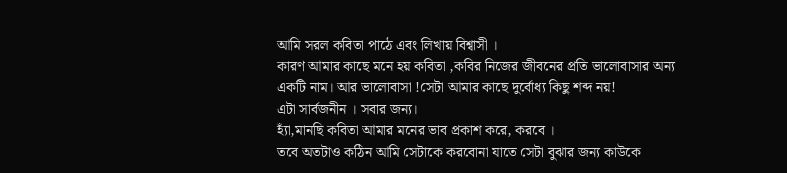আমি সরল কবিতা পাঠে এবং লিখায় বিশ্বাসী ।
কারণ আমার কাছে মনে হয় কবিতা ,কবির নিজের জীবনের প্রতি ভালোবাসার অন্য একটি নাম। আর ভালোবাসা !সেটা আমার কাছে দুর্বোধ্য কিছু শব্দ নয়!
এটা সার্বজনীন । সবার জন্য।
হ্যাঁ,মানছি কবিতা আমার মনের ভাব প্রকাশ করে, করবে ।
তবে অতটাও কঠিন আমি সেটাকে করবোনা যাতে সেটা বুঝার জন্য কাউকে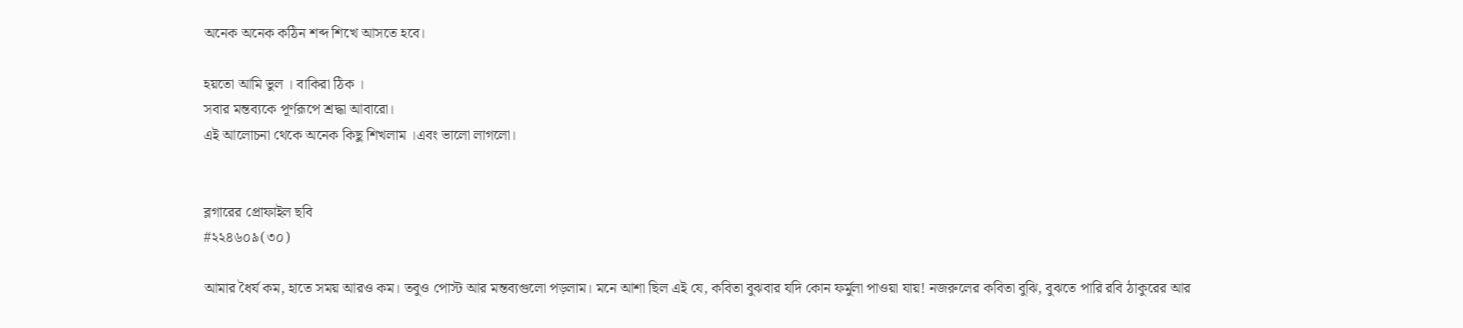অনেক অনেক কঠিন শব্দ শিখে আসতে হবে।

হয়তো আমি ভুল । বাকিরা ঠিক ।
সবার মন্তব্যকে পূর্ণরূপে শ্রদ্ধা আবারো।
এই আলোচনা থেকে অনেক কিছু শিখলাম ।এবং ভালো লাগলো।


ব্লগারের প্রোফাইল ছবি
#২২৪৬০৯(৩০)

আমার ধৈর্য কম, হাতে সময় আরও কম। তবুও পোস্ট আর মন্তব্যগুলো পড়লাম। মনে আশা ছিল এই যে, কবিতা বুঝবার যদি কোন ফর্মুলা পাওয়া যায়! নজরুলের কবিতা বুঝি, বুঝতে পারি রবি ঠাকুরের আর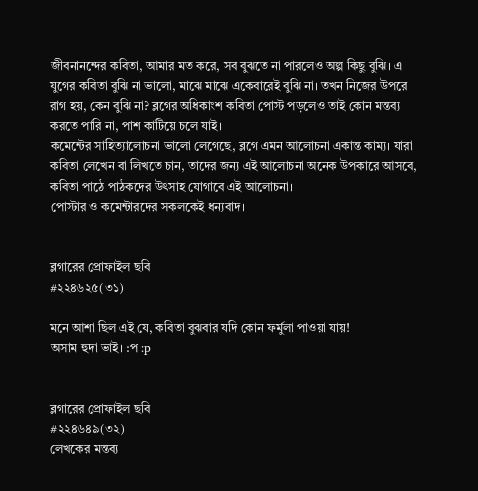জীবনানন্দের কবিতা, আমার মত করে, সব বুঝতে না পারলেও অল্প কিছু বুঝি। এ যুগের কবিতা বুঝি না ভালো, মাঝে মাঝে একেবারেই বুঝি না। তখন নিজের উপরে রাগ হয়, কেন বুঝি না? ব্লগের অধিকাংশ কবিতা পোস্ট পড়লেও তাই কোন মন্তব্য করতে পারি না, পাশ কাটিয়ে চলে যাই।
কমেন্টের সাহিত্যালোচনা ভালো লেগেছে, ব্লগে এমন আলোচনা একান্ত কাম্য। যারা কবিতা লেখেন বা লিখতে চান, তাদের জন্য এই আলোচনা অনেক উপকারে আসবে, কবিতা পাঠে পাঠকদের উৎসাহ যোগাবে এই আলোচনা।
পোস্টার ও কমেন্টারদের সকলকেই ধন্যবাদ।


ব্লগারের প্রোফাইল ছবি
#২২৪৬২৫(৩১)

মনে আশা ছিল এই যে, কবিতা বুঝবার যদি কোন ফর্মুলা পাওয়া যায়!
অসাম হুদা ভাই। :প :p


ব্লগারের প্রোফাইল ছবি
#২২৪৬৪৯(৩২)
লেখকের মন্তব্য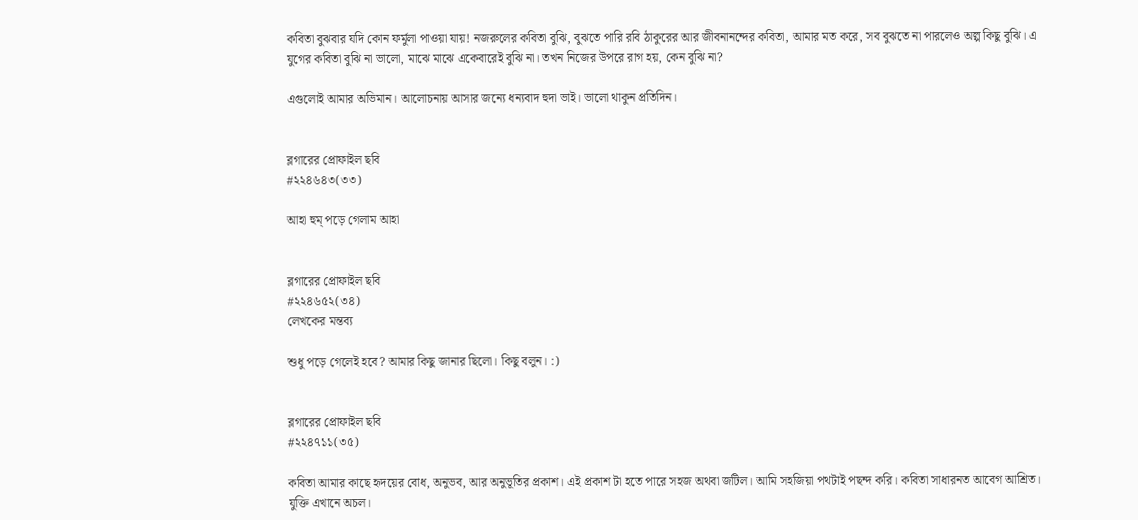কবিতা বুঝবার যদি কোন ফর্মুলা পাওয়া যায়! নজরুলের কবিতা বুঝি, বুঝতে পারি রবি ঠাকুরের আর জীবনানন্দের কবিতা, আমার মত করে, সব বুঝতে না পারলেও অল্প কিছু বুঝি। এ যুগের কবিতা বুঝি না ভালো, মাঝে মাঝে একেবারেই বুঝি না। তখন নিজের উপরে রাগ হয়, কেন বুঝি না?

এগুলোই আমার অভিমান। আলোচনায় আসার জন্যে ধন্যবাদ হুদা ভাই। ভালো থাকুন প্রতিদিন।


ব্লগারের প্রোফাইল ছবি
#২২৪৬৪৩(৩৩)

আহা হুম্ পড়ে গেলাম আহা


ব্লগারের প্রোফাইল ছবি
#২২৪৬৫২(৩৪)
লেখকের মন্তব্য

শুধু পড়ে গেলেই হবে? আমার কিছু জানার ছিলো। কিছু বলুন। :)


ব্লগারের প্রোফাইল ছবি
#২২৪৭১১(৩৫)

কবিতা আমার কাছে হৃদয়ের বোধ, অনুভব, আর অনুভূতির প্রকাশ। এই প্রকাশ টা হতে পারে সহজ অথবা জটিল। আমি সহজিয়া পথটাই পছন্দ করি। কবিতা সাধারনত আবেগ আশ্রিত। যুক্তি এখানে অচল।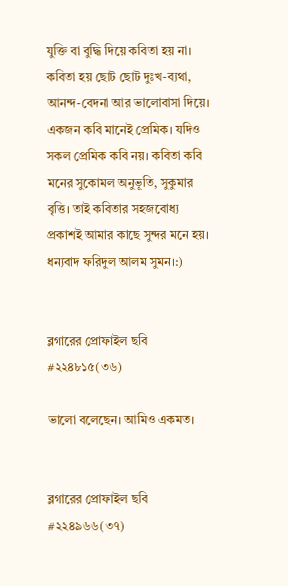যুক্তি বা বুদ্ধি দিয়ে কবিতা হয় না। কবিতা হয় ছোট ছোট দুঃখ-ব্যথা, আনন্দ-বেদনা আর ভালোবাসা দিয়ে। একজন কবি মানেই প্রেমিক। যদিও সকল প্রেমিক কবি নয়। কবিতা কবি মনের সুকোমল অনুভূতি, সুকুমার বৃত্তি। তাই কবিতার সহজবোধ্য প্রকাশই আমার কাছে সুন্দর মনে হয়। ধন্যবাদ ফরিদুল আলম সুমন।:)


ব্লগারের প্রোফাইল ছবি
#২২৪৮১৫(৩৬)

ভালো বলেছেন। আমিও একমত।


ব্লগারের প্রোফাইল ছবি
#২২৪৯৬৬(৩৭)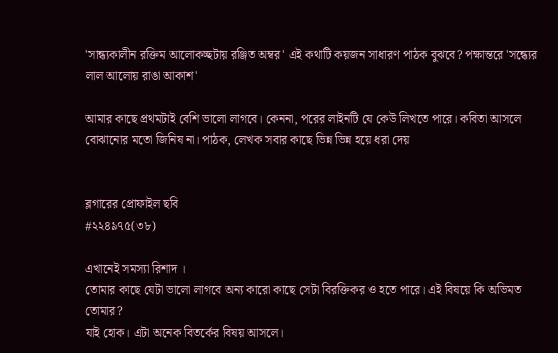'সান্ধ্যকালীন রক্তিম আলোকচ্ছটায় রঞ্জিত অম্বর' এই কথাটি কয়জন সাধারণ পাঠক বুঝবে? পক্ষান্তরে 'সন্ধ্যের লাল আলোয় রাঙা আকাশ'

আমার কাছে প্রথমটাই বেশি ভালো লাগবে। কেননা, পরের লাইনটি যে কেউ লিখতে পারে। কবিতা আসলে বোঝানোর মতো জিনিষ না। পাঠক, লেখক সবার কাছে ভিন্ন ভিন্ন হয়ে ধরা দেয়


ব্লগারের প্রোফাইল ছবি
#২২৪৯৭৫(৩৮)

এখানেই সমস্যা রিশাদ ।
তোমার কাছে যেটা ভালো লাগবে অন্য কারো কাছে সেটা বিরক্তিকর ও হতে পারে। এই বিষয়ে কি অভিমত তোমার?
যাই হোক। এটা অনেক বিতর্কের বিষয় আসলে।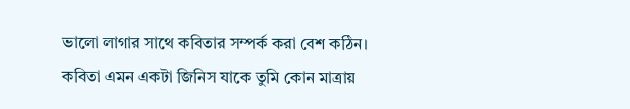ভালো লাগার সাথে কবিতার সম্পর্ক করা বেশ কঠিন।
কবিতা এমন একটা জিনিস যাকে তুমি কোন মাত্রায়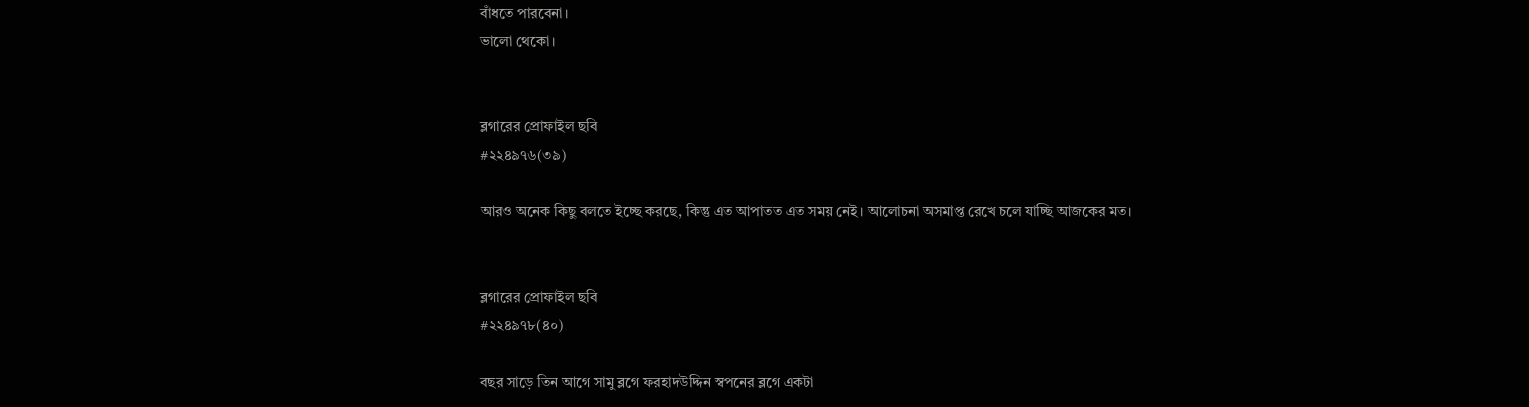বাঁধতে পারবেনা।
ভালো থেকো।


ব্লগারের প্রোফাইল ছবি
#২২৪৯৭৬(৩৯)

আরও অনেক কিছু বলতে ইচ্ছে করছে, কিন্তু এত আপাতত এত সময় নেই। আলোচনা অসমাপ্ত রেখে চলে যাচ্ছি আজকের মত।


ব্লগারের প্রোফাইল ছবি
#২২৪৯৭৮(৪০)

বছর সাড়ে তিন আগে সামু ব্লগে ফরহাদউদ্দিন স্বপনের ব্লগে একটা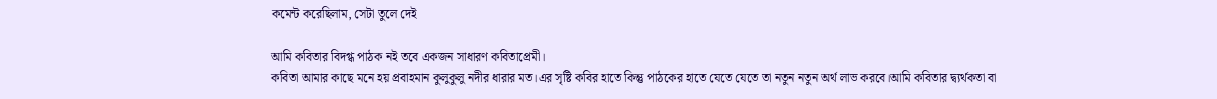কমেন্ট করেছিলাম, সেটা তুলে দেই

আমি কবিতার বিদগ্ধ পাঠক নই তবে একজন সাধারণ কবিতাপ্রেমী।
কবিতা আমার কাছে মনে হয় প্রবাহমান কুলুকুলু নদীর ধারার মত।এর সৃষ্টি কবির হাতে কিন্তু পাঠকের হাতে যেতে যেতে তা নতুন নতুন অর্থ লাভ করবে।আমি কবিতার দ্ব্যর্থকতা বা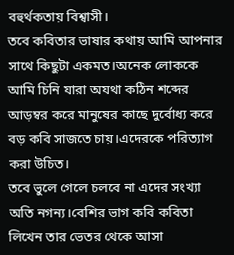বহুর্থকতায় বিশ্বাসী।
তবে কবিতার ভাষার কথায় আমি আপনার সাথে কিছুটা একমত।অনেক লোককে আমি চিনি যারা অযথা কঠিন শব্দের আড়ম্বর করে মানুষের কাছে দুর্বোধ্য করে বড় কবি সাজতে চায়।এদেরকে পরিত্যাগ করা উচিত।
তবে ভুলে গেলে চলবে না এদের সংখ্যা অতি নগন্য।বেশির ভাগ কবি কবিতা লিখেন তার ভেতর থেকে আসা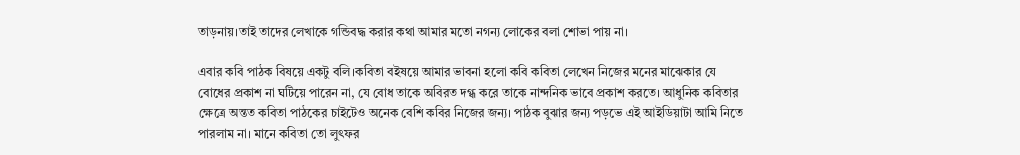তাড়নায়।তাই তাদের লেখাকে গন্ডিবদ্ধ করার কথা আমার মতো নগন্য লোকের বলা শোভা পায় না।

এবার কবি পাঠক বিষয়ে একটু বলি।কবিতা বইষয়ে আমার ভাবনা হলো কবি কবিতা লেখেন নিজের মনের মাঝেকার যে বোধের প্রকাশ না ঘটিয়ে পারেন না, যে বোধ তাকে অবিরত দগ্ধ করে তাকে নান্দনিক ভাবে প্রকাশ করতে। আধুনিক কবিতার ক্ষেত্রে অন্তত কবিতা পাঠকের চাইটেও অনেক বেশি কবির নিজের জন্য। পাঠক বুঝার জন্য পড়ভে এই আইডিয়াটা আমি নিতে পারলাম না। মানে কবিতা তো লুৎফর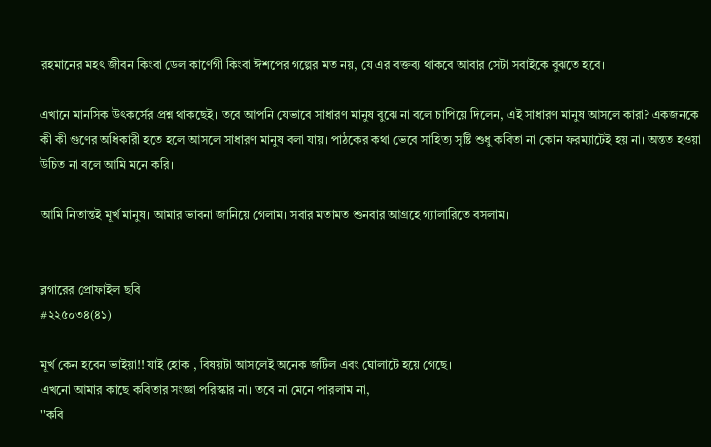রহমানের মহৎ জীবন কিংবা ডেল কার্ণেগী কিংবা ঈশপের গল্পের মত নয়, যে এর বক্তব্য থাকবে আবার সেটা সবাইকে বুঝতে হবে।

এখানে মানসিক উৎকর্সের প্রশ্ন থাকছেই। তবে আপনি যেভাবে সাধারণ মানুষ বুঝে না বলে চাপিয়ে দিলেন, এই সাধারণ মানুষ আসলে কারা? একজনকে কী কী গুণের অধিকারী হতে হলে আসলে সাধারণ মানুষ বলা যায়। পাঠকের কথা ভেবে সাহিত্য সৃষ্টি শুধু কবিতা না কোন ফরম্যাটেই হয় না। অন্তত হওয়া উচিত না বলে আমি মনে করি।

আমি নিতান্তই মূর্খ মানুষ। আমার ভাবনা জানিয়ে গেলাম। সবার মতামত শুনবার আগ্রহে গ্যালারিতে বসলাম।


ব্লগারের প্রোফাইল ছবি
#২২৫০৩৪(৪১)

মূর্খ কেন হবেন ভাইয়া!! যাই হোক , বিষয়টা আসলেই অনেক জটিল এবং ঘোলাটে হয়ে গেছে।
এখনো আমার কাছে কবিতার সংজ্ঞা পরিস্কার না। তবে না মেনে পারলাম না,
''কবি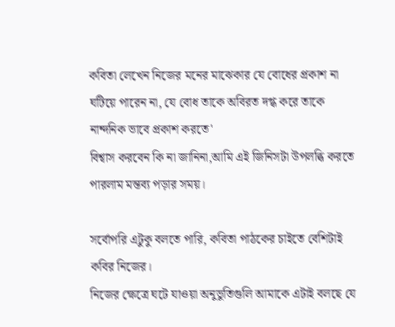কবিতা লেখেন নিজের মনের মাঝেকার যে বোধের প্রকাশ না ঘটিয়ে পারেন না, যে বোধ তাকে অবিরত দগ্ধ করে তাকে নান্দনিক ভাবে প্রকাশ করতে'
বিশ্বাস করবেন কি না জানিনা,আমি এই জিনিসটা উপলব্ধি করতে পারলাম মন্তব্য পড়ার সময়।

সর্বোপরি এটুকু বলতে পারি, কবিতা পাঠকের চাইতে বেশিটাই কবির নিজের।
নিজের ক্ষেত্রে ঘটে যাওয়া অনুভুতিগুলি আমাকে এটাই বলছে যে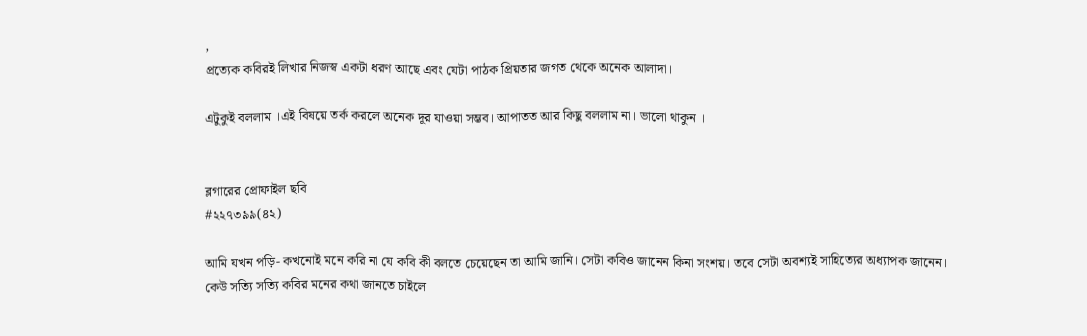,
প্রত্যেক কবিরই লিখার নিজস্ব একটা ধরণ আছে এবং যেটা পাঠক প্রিয়তার জগত থেকে অনেক আলাদা।

এটুকুই বললাম ।এই বিষয়ে তর্ক করলে অনেক দূর যাওয়া সম্ভব। আপাতত আর কিছু বললাম না। ভালো থাকুন ।


ব্লগারের প্রোফাইল ছবি
#২২৭৩৯৯(৪২)

আমি যখন পড়ি- কখনোই মনে করি না যে কবি কী বলতে চেয়েছেন তা আমি জানি। সেটা কবিও জানেন কিনা সংশয়। তবে সেটা অবশ্যই সাহিত্যের অধ্যাপক জানেন। কেউ সত্যি সত্যি কবির মনের কথা জানতে চাইলে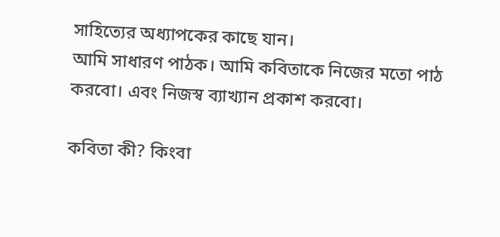সাহিত্যের অধ্যাপকের কাছে যান।
আমি সাধারণ পাঠক। আমি কবিতাকে নিজের মতো পাঠ করবো। এবং নিজস্ব ব্যাখ্যান প্রকাশ করবো।

কবিতা কী? কিংবা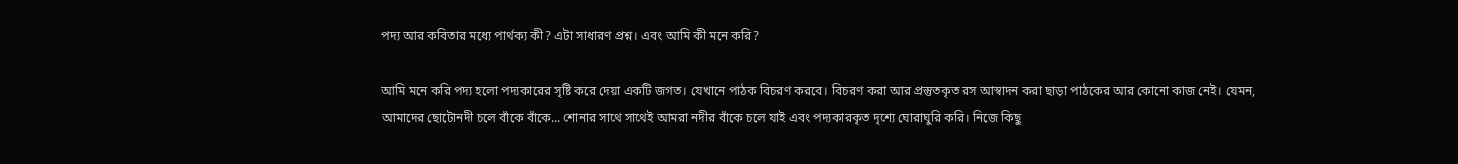পদ্য আর কবিতার মধ্যে পার্থক্য কী? এটা সাধারণ প্রশ্ন। এবং আমি কী মনে করি?

আমি মনে করি পদ্য হলো পদ্যকারের সৃষ্টি করে দেয়া একটি জগত। যেখানে পাঠক বিচরণ করবে। বিচরণ করা আর প্রস্তুতকৃত রস আস্বাদন করা ছাড়া পাঠকের আর কোনো কাজ নেই। যেমন, আমাদের ছোটোনদী চলে বাঁকে বাঁকে... শোনার সাথে সাথেই আমরা নদীর বাঁকে চলে যাই এবং পদ্যকারকৃত দৃশ্যে ঘোরাঘুরি করি। নিজে কিছু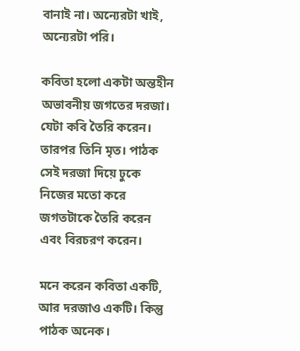বানাই না। অন্যেরটা খাই, অন্যেরটা পরি।

কবিতা হলো একটা অন্তহীন অভাবনীয় জগতের দরজা। যেটা কবি তৈরি করেন। তারপর তিনি মৃত। পাঠক সেই দরজা দিয়ে ঢুকে নিজের মতো করে জগতটাকে তৈরি করেন এবং বিরচরণ করেন।

মনে করেন কবিতা একটি, আর দরজাও একটি। কিন্তু পাঠক অনেক।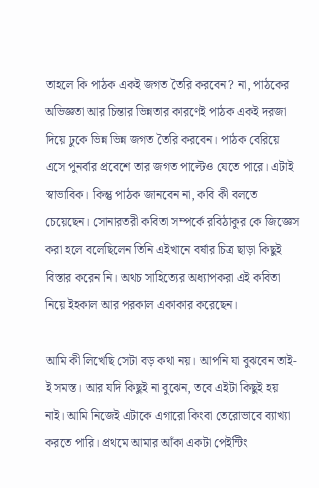তাহলে কি পাঠক একই জগত তৈরি করবেন? না, পাঠকের অভিজ্ঞতা আর চিন্তার ভিন্নতার কারণেই পাঠক একই দরজা দিয়ে ঢুকে ভিন্ন ভিন্ন জগত তৈরি করবেন। পাঠক বেরিয়ে এসে পুনর্বার প্রবেশে তার জগত পাল্টেও যেতে পারে। এটাই স্বাভাবিক। কিন্তু পাঠক জানবেন না, কবি কী বলতে চেয়েছেন। সোনারতরী কবিতা সম্পর্কে রবিঠাকুর কে জিজ্ঞেস করা হলে বলেছিলেন তিনি এইখানে বর্ষার চিত্র ছাড়া কিছুই বিস্তার করেন নি। অথচ সাহিত্যের অধ্যাপকরা এই কবিতা নিয়ে ইহকাল আর পরকাল একাকার করেছেন।

আমি কী লিখেছি সেটা বড় কথা নয়। আপনি যা বুঝবেন তাই-ই সমস্ত। আর যদি কিছুই না বুঝেন, তবে এইটা কিছুই হয় নাই। আমি নিজেই এটাকে এগারো কিংবা তেরোভাবে ব্যাখ্যা করতে পারি। প্রথমে আমার আঁকা একটা পেইন্টিং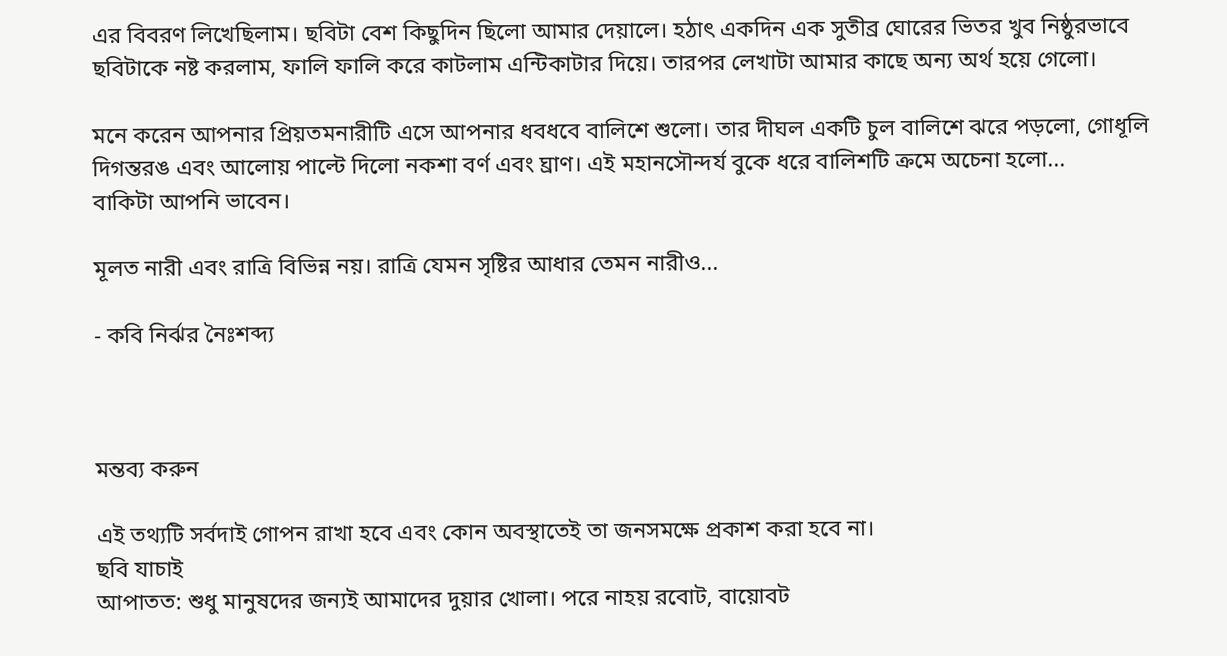এর বিবরণ লিখেছিলাম। ছবিটা বেশ কিছুদিন ছিলো আমার দেয়ালে। হঠাৎ একদিন এক সুতীব্র ঘোরের ভিতর খুব নিষ্ঠুরভাবে ছবিটাকে নষ্ট করলাম, ফালি ফালি করে কাটলাম এন্টিকাটার দিয়ে। তারপর লেখাটা আমার কাছে অন্য অর্থ হয়ে গেলো।

মনে করেন আপনার প্রিয়তমনারীটি এসে আপনার ধবধবে বালিশে শুলো। তার দীঘল একটি চুল বালিশে ঝরে পড়লো, গোধূলি দিগন্তরঙ এবং আলোয় পাল্টে দিলো নকশা বর্ণ এবং ঘ্রাণ। এই মহানসৌন্দর্য বুকে ধরে বালিশটি ক্রমে অচেনা হলো...
বাকিটা আপনি ভাবেন।

মূলত নারী এবং রাত্রি বিভিন্ন নয়। রাত্রি যেমন সৃষ্টির আধার তেমন নারীও...

- কবি নির্ঝর নৈঃশব্দ্য



মন্তব্য করুন

এই তথ্যটি সর্বদাই গোপন রাখা হবে এবং কোন অবস্থাতেই তা জনসমক্ষে প্রকাশ করা হবে না।
ছবি যাচাই
আপাতত: শুধু মানুষদের জন্যই আমাদের দুয়ার খোলা। পরে নাহয় রবোট, বায়োবট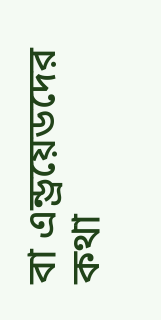বা এন্ড্রয়েডদের কথা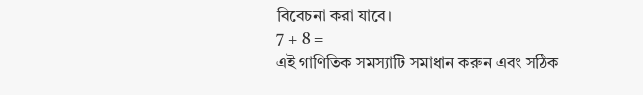বিবেচনা করা যাবে।
7 + 8 =
এই গাণিতিক সমস্যাটি সমাধান করুন এবং সঠিক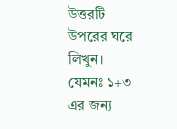উত্তরটি উপরের ঘরে লিখুন। যেমনঃ ১+৩ এর জন্য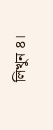লিখুন ৪।